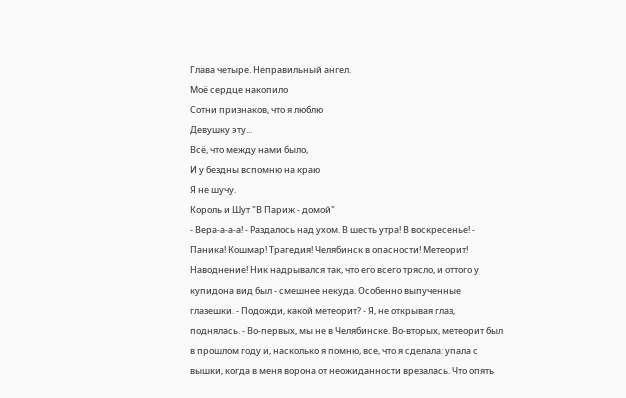Глава четыре. Неправильный ангел.
Моё сердце накопило
Сотни признаков, что я люблю
Девушку эту...
Всё, что между нами было,
И у бездны вспомню на краю
Я не шучу.
Король и Шут "В Париж - домой"
- Вера-а-а-а! - Раздалось над ухом. В шесть утра! В воскресенье! - Паника! Кошмар! Трагедия! Челябинск в опасности! Метеорит! Наводнение! Ник надрывался так, что его всего трясло, и оттого у купидона вид был - смешнее некуда. Особенно выпученные глазешки. - Подожди, какой метеорит? - Я, не открывая глаз, поднялась. - Во-первых, мы не в Челябинске. Во-вторых, метеорит был в прошлом году и, насколько я помню, все, что я сделала: упала с вышки, когда в меня ворона от неожиданности врезалась. Что опять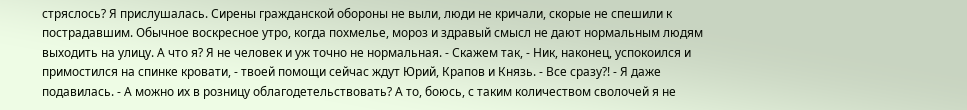стряслось? Я прислушалась. Сирены гражданской обороны не выли, люди не кричали, скорые не спешили к пострадавшим. Обычное воскресное утро, когда похмелье, мороз и здравый смысл не дают нормальным людям выходить на улицу. А что я? Я не человек и уж точно не нормальная. - Скажем так, - Ник, наконец, успокоился и примостился на спинке кровати, - твоей помощи сейчас ждут Юрий, Крапов и Князь. - Все сразу?! - Я даже подавилась. - А можно их в розницу облагодетельствовать? А то, боюсь, с таким количеством сволочей я не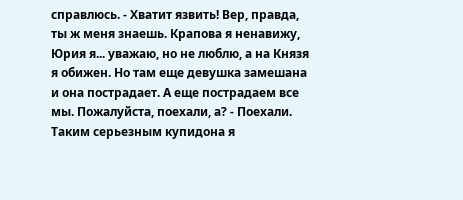справлюсь. - Хватит язвить! Вер, правда, ты ж меня знаешь. Крапова я ненавижу, Юрия я... уважаю, но не люблю, а на Князя я обижен. Но там еще девушка замешана и она пострадает. А еще пострадаем все мы. Пожалуйста, поехали, а? - Поехали. Таким серьезным купидона я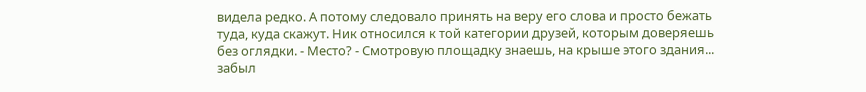видела редко. А потому следовало принять на веру его слова и просто бежать туда, куда скажут. Ник относился к той категории друзей, которым доверяешь без оглядки. - Место? - Смотровую площадку знаешь, на крыше этого здания... забыл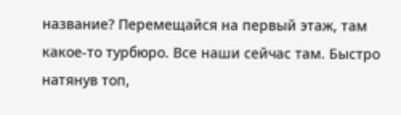название? Перемещайся на первый этаж, там какое-то турбюро. Все наши сейчас там. Быстро натянув топ,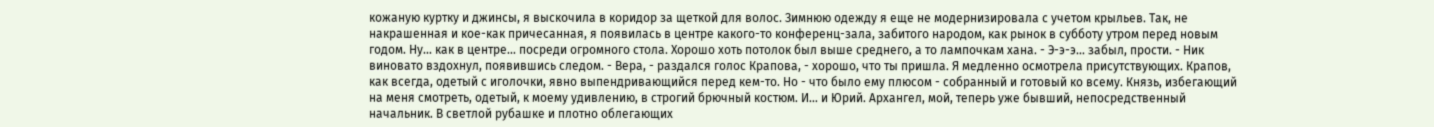кожаную куртку и джинсы, я выскочила в коридор за щеткой для волос. Зимнюю одежду я еще не модернизировала с учетом крыльев. Так, не накрашенная и кое-как причесанная, я появилась в центре какого-то конференц-зала, забитого народом, как рынок в субботу утром перед новым годом. Ну... как в центре... посреди огромного стола. Хорошо хоть потолок был выше среднего, а то лампочкам хана. - Э-э-э... забыл, прости. - Ник виновато вздохнул, появившись следом. - Вера, - раздался голос Крапова, - хорошо, что ты пришла. Я медленно осмотрела присутствующих. Крапов, как всегда, одетый с иголочки, явно выпендривающийся перед кем-то. Но - что было ему плюсом - собранный и готовый ко всему. Князь, избегающий на меня смотреть, одетый, к моему удивлению, в строгий брючный костюм. И... и Юрий. Архангел, мой, теперь уже бывший, непосредственный начальник. В светлой рубашке и плотно облегающих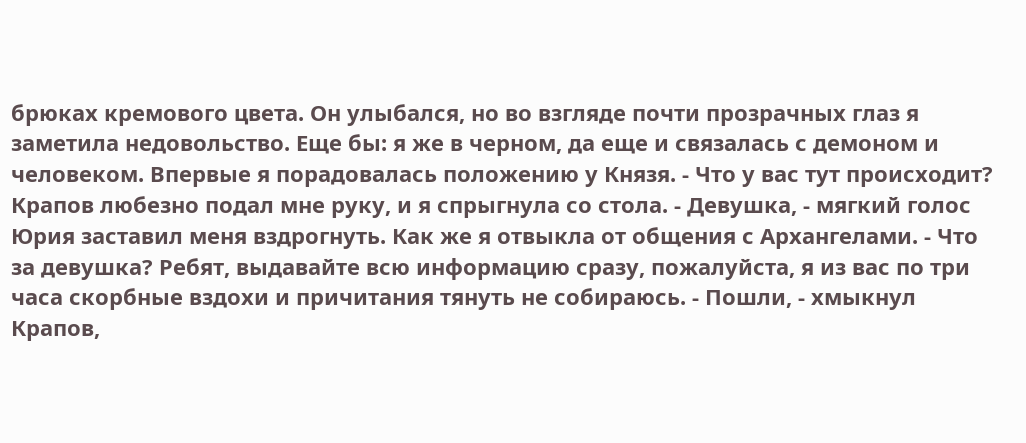брюках кремового цвета. Он улыбался, но во взгляде почти прозрачных глаз я заметила недовольство. Еще бы: я же в черном, да еще и связалась с демоном и человеком. Впервые я порадовалась положению у Князя. - Что у вас тут происходит? Крапов любезно подал мне руку, и я спрыгнула со стола. - Девушка, - мягкий голос Юрия заставил меня вздрогнуть. Как же я отвыкла от общения с Архангелами. - Что за девушка? Ребят, выдавайте всю информацию сразу, пожалуйста, я из вас по три часа скорбные вздохи и причитания тянуть не собираюсь. - Пошли, - хмыкнул Крапов,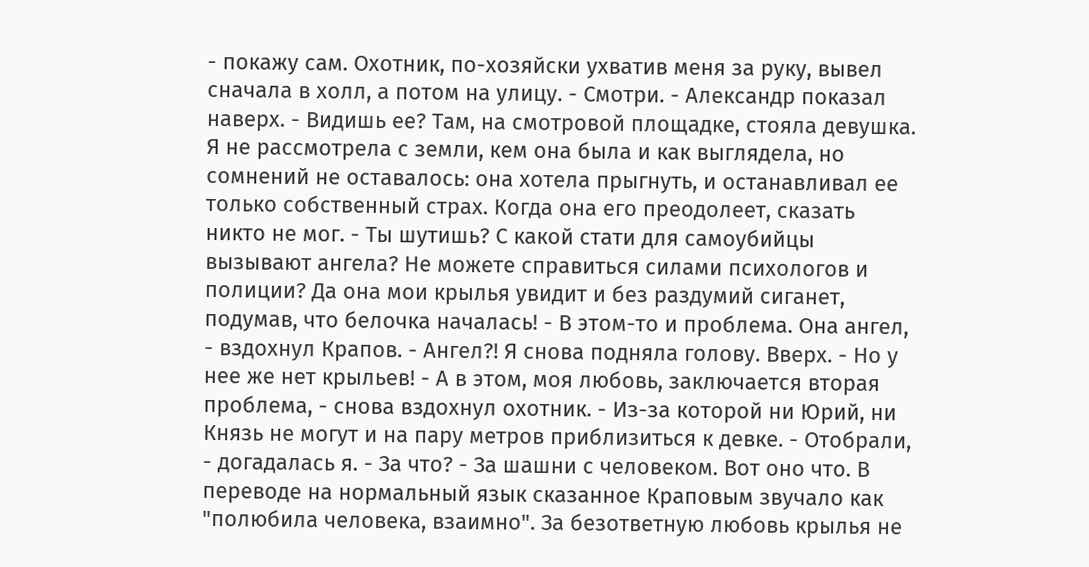- покажу сам. Охотник, по-хозяйски ухватив меня за руку, вывел сначала в холл, а потом на улицу. - Смотри. - Александр показал наверх. - Видишь ее? Там, на смотровой площадке, стояла девушка. Я не рассмотрела с земли, кем она была и как выглядела, но сомнений не оставалось: она хотела прыгнуть, и останавливал ее только собственный страх. Когда она его преодолеет, сказать никто не мог. - Ты шутишь? С какой стати для самоубийцы вызывают ангела? Не можете справиться силами психологов и полиции? Да она мои крылья увидит и без раздумий сиганет, подумав, что белочка началась! - В этом-то и проблема. Она ангел, - вздохнул Крапов. - Ангел?! Я снова подняла голову. Вверх. - Но у нее же нет крыльев! - А в этом, моя любовь, заключается вторая проблема, - снова вздохнул охотник. - Из-за которой ни Юрий, ни Князь не могут и на пару метров приблизиться к девке. - Отобрали, - догадалась я. - За что? - За шашни с человеком. Вот оно что. В переводе на нормальный язык сказанное Краповым звучало как "полюбила человека, взаимно". За безответную любовь крылья не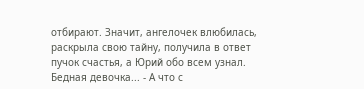отбирают. Значит, ангелочек влюбилась, раскрыла свою тайну, получила в ответ пучок счастья, а Юрий обо всем узнал. Бедная девочка... - А что с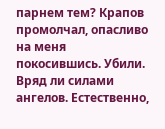парнем тем? Крапов промолчал, опасливо на меня покосившись. Убили. Вряд ли силами ангелов. Естественно,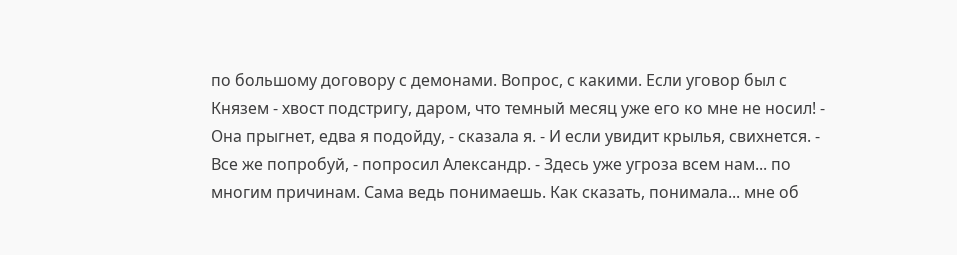по большому договору с демонами. Вопрос, с какими. Если уговор был с Князем - хвост подстригу, даром, что темный месяц уже его ко мне не носил! - Она прыгнет, едва я подойду, - сказала я. - И если увидит крылья, свихнется. - Все же попробуй, - попросил Александр. - Здесь уже угроза всем нам... по многим причинам. Сама ведь понимаешь. Как сказать, понимала... мне об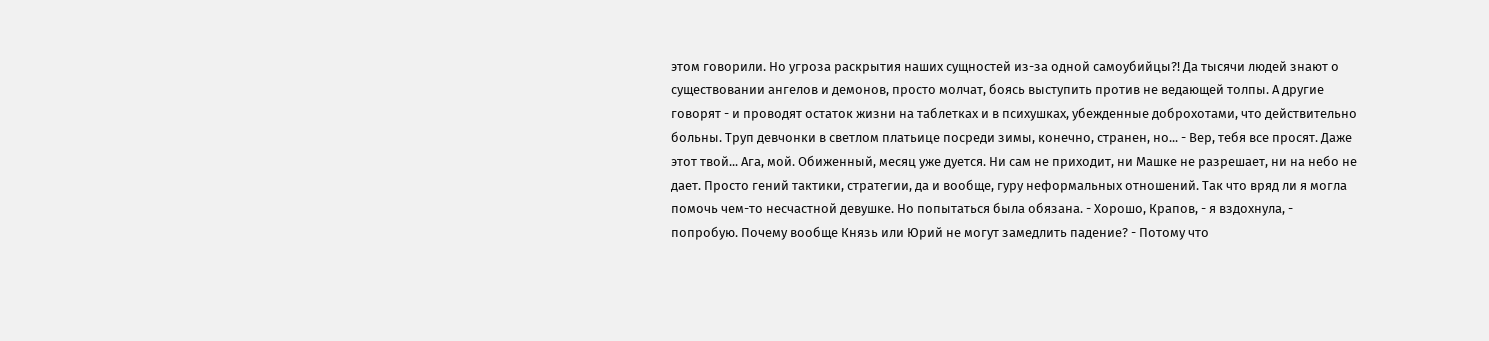этом говорили. Но угроза раскрытия наших сущностей из-за одной самоубийцы?! Да тысячи людей знают о существовании ангелов и демонов, просто молчат, боясь выступить против не ведающей толпы. А другие говорят - и проводят остаток жизни на таблетках и в психушках, убежденные доброхотами, что действительно больны. Труп девчонки в светлом платьице посреди зимы, конечно, странен, но... - Вер, тебя все просят. Даже этот твой... Ага, мой. Обиженный, месяц уже дуется. Ни сам не приходит, ни Машке не разрешает, ни на небо не дает. Просто гений тактики, стратегии, да и вообще, гуру неформальных отношений. Так что вряд ли я могла помочь чем-то несчастной девушке. Но попытаться была обязана. - Хорошо, Крапов, - я вздохнула, - попробую. Почему вообще Князь или Юрий не могут замедлить падение? - Потому что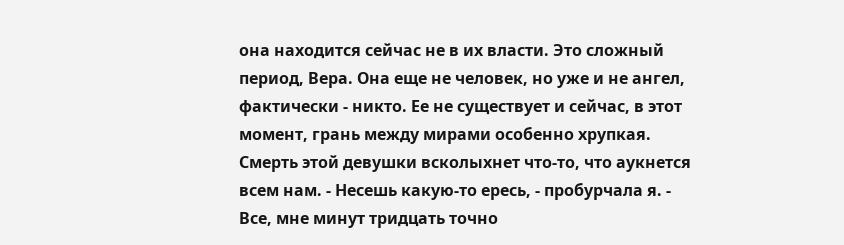она находится сейчас не в их власти. Это сложный период, Вера. Она еще не человек, но уже и не ангел, фактически - никто. Ее не существует и сейчас, в этот момент, грань между мирами особенно хрупкая. Смерть этой девушки всколыхнет что-то, что аукнется всем нам. - Несешь какую-то ересь, - пробурчала я. - Все, мне минут тридцать точно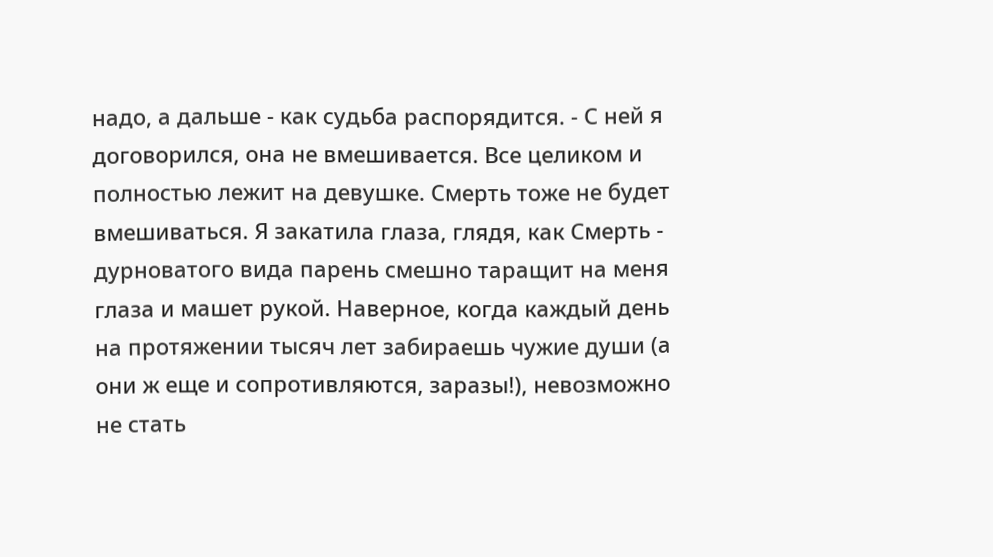надо, а дальше - как судьба распорядится. - С ней я договорился, она не вмешивается. Все целиком и полностью лежит на девушке. Смерть тоже не будет вмешиваться. Я закатила глаза, глядя, как Смерть - дурноватого вида парень смешно таращит на меня глаза и машет рукой. Наверное, когда каждый день на протяжении тысяч лет забираешь чужие души (а они ж еще и сопротивляются, заразы!), невозможно не стать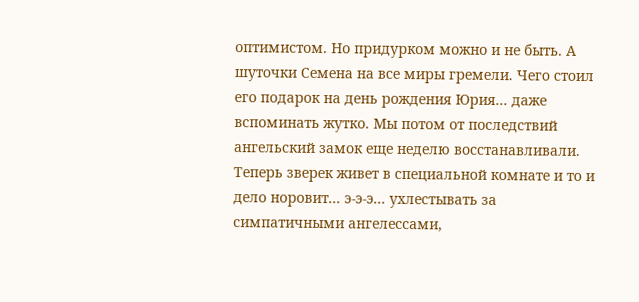оптимистом. Но придурком можно и не быть. А шуточки Семена на все миры гремели. Чего стоил его подарок на день рождения Юрия... даже вспоминать жутко. Мы потом от последствий ангельский замок еще неделю восстанавливали. Теперь зверек живет в специальной комнате и то и дело норовит... э-э-э... ухлестывать за симпатичными ангелессами,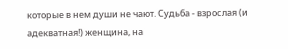которые в нем души не чают. Судьба - взрослая (и адекватная!) женщина, на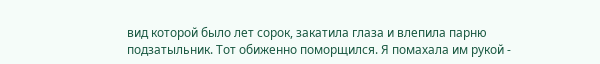вид которой было лет сорок, закатила глаза и влепила парню подзатыльник. Тот обиженно поморщился. Я помахала им рукой -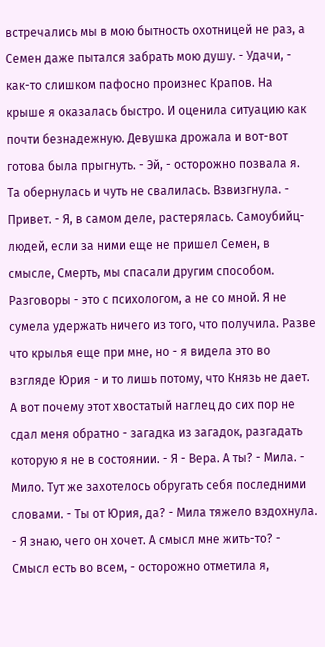встречались мы в мою бытность охотницей не раз, а Семен даже пытался забрать мою душу. - Удачи, - как-то слишком пафосно произнес Крапов. На крыше я оказалась быстро. И оценила ситуацию как почти безнадежную. Девушка дрожала и вот-вот готова была прыгнуть. - Эй, - осторожно позвала я. Та обернулась и чуть не свалилась. Взвизгнула. - Привет. - Я, в самом деле, растерялась. Самоубийц-людей, если за ними еще не пришел Семен, в смысле, Смерть, мы спасали другим способом. Разговоры - это с психологом, а не со мной. Я не сумела удержать ничего из того, что получила. Разве что крылья еще при мне, но - я видела это во взгляде Юрия - и то лишь потому, что Князь не дает. А вот почему этот хвостатый наглец до сих пор не сдал меня обратно - загадка из загадок, разгадать которую я не в состоянии. - Я - Вера. А ты? - Мила. - Мило. Тут же захотелось обругать себя последними словами. - Ты от Юрия, да? - Мила тяжело вздохнула. - Я знаю, чего он хочет. А смысл мне жить-то? - Смысл есть во всем, - осторожно отметила я,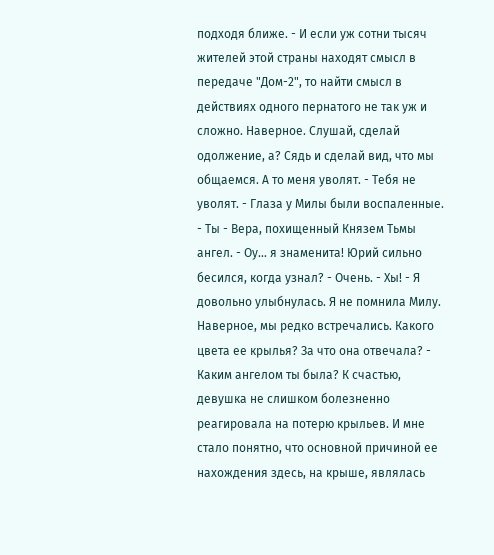подходя ближе. - И если уж сотни тысяч жителей этой страны находят смысл в передаче "Дом-2", то найти смысл в действиях одного пернатого не так уж и сложно. Наверное. Слушай, сделай одолжение, а? Сядь и сделай вид, что мы общаемся. А то меня уволят. - Тебя не уволят. - Глаза у Милы были воспаленные. - Ты - Вера, похищенный Князем Тьмы ангел. - Оу... я знаменита! Юрий сильно бесился, когда узнал? - Очень. - Хы! - Я довольно улыбнулась. Я не помнила Милу. Наверное, мы редко встречались. Какого цвета ее крылья? За что она отвечала? - Каким ангелом ты была? К счастью, девушка не слишком болезненно реагировала на потерю крыльев. И мне стало понятно, что основной причиной ее нахождения здесь, на крыше, являлась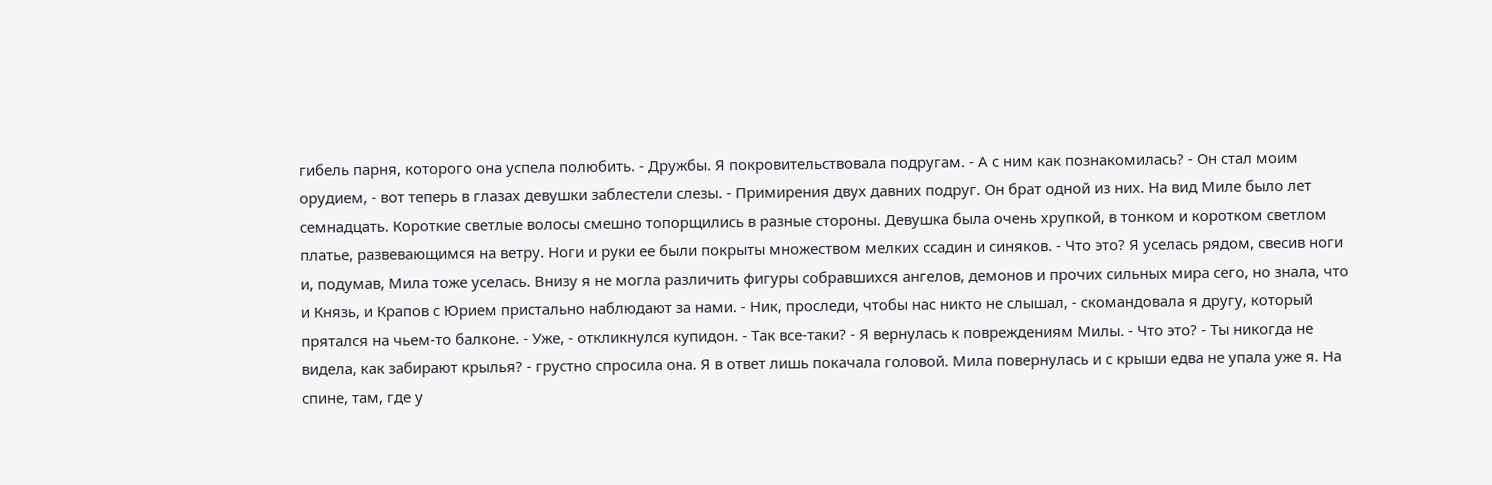гибель парня, которого она успела полюбить. - Дружбы. Я покровительствовала подругам. - А с ним как познакомилась? - Он стал моим орудием, - вот теперь в глазах девушки заблестели слезы. - Примирения двух давних подруг. Он брат одной из них. На вид Миле было лет семнадцать. Короткие светлые волосы смешно топорщились в разные стороны. Девушка была очень хрупкой, в тонком и коротком светлом платье, развевающимся на ветру. Ноги и руки ее были покрыты множеством мелких ссадин и синяков. - Что это? Я уселась рядом, свесив ноги и, подумав, Мила тоже уселась. Внизу я не могла различить фигуры собравшихся ангелов, демонов и прочих сильных мира сего, но знала, что и Князь, и Крапов с Юрием пристально наблюдают за нами. - Ник, проследи, чтобы нас никто не слышал, - скомандовала я другу, который прятался на чьем-то балконе. - Уже, - откликнулся купидон. - Так все-таки? - Я вернулась к повреждениям Милы. - Что это? - Ты никогда не видела, как забирают крылья? - грустно спросила она. Я в ответ лишь покачала головой. Мила повернулась и с крыши едва не упала уже я. На спине, там, где у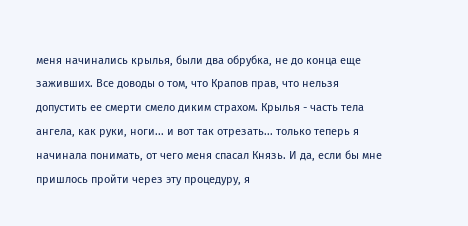меня начинались крылья, были два обрубка, не до конца еще заживших. Все доводы о том, что Крапов прав, что нельзя допустить ее смерти смело диким страхом. Крылья - часть тела ангела, как руки, ноги... и вот так отрезать... только теперь я начинала понимать, от чего меня спасал Князь. И да, если бы мне пришлось пройти через эту процедуру, я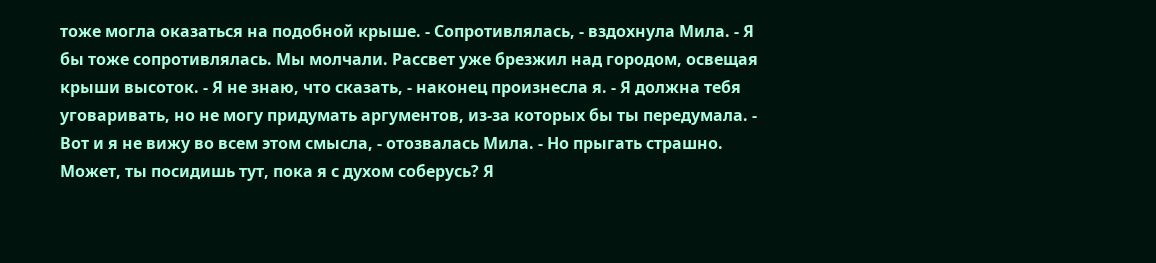тоже могла оказаться на подобной крыше. - Сопротивлялась, - вздохнула Мила. - Я бы тоже сопротивлялась. Мы молчали. Рассвет уже брезжил над городом, освещая крыши высоток. - Я не знаю, что сказать, - наконец произнесла я. - Я должна тебя уговаривать, но не могу придумать аргументов, из-за которых бы ты передумала. - Вот и я не вижу во всем этом смысла, - отозвалась Мила. - Но прыгать страшно. Может, ты посидишь тут, пока я с духом соберусь? Я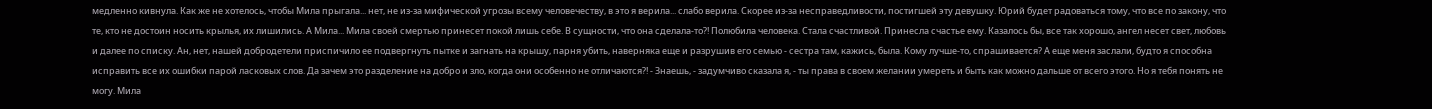медленно кивнула. Как же не хотелось, чтобы Мила прыгала... нет, не из-за мифической угрозы всему человечеству, в это я верила... слабо верила. Скорее из-за несправедливости, постигшей эту девушку. Юрий будет радоваться тому, что все по закону, что те, кто не достоин носить крылья, их лишились. А Мила... Мила своей смертью принесет покой лишь себе. В сущности, что она сделала-то?! Полюбила человека. Стала счастливой. Принесла счастье ему. Казалось бы, все так хорошо, ангел несет свет, любовь и далее по списку. Ан, нет, нашей добродетели приспичило ее подвергнуть пытке и загнать на крышу, парня убить, наверняка еще и разрушив его семью - сестра там, кажись, была. Кому лучше-то, спрашивается? А еще меня заслали, будто я способна исправить все их ошибки парой ласковых слов. Да зачем это разделение на добро и зло, когда они особенно не отличаются?! - Знаешь, - задумчиво сказала я, - ты права в своем желании умереть и быть как можно дальше от всего этого. Но я тебя понять не могу. Мила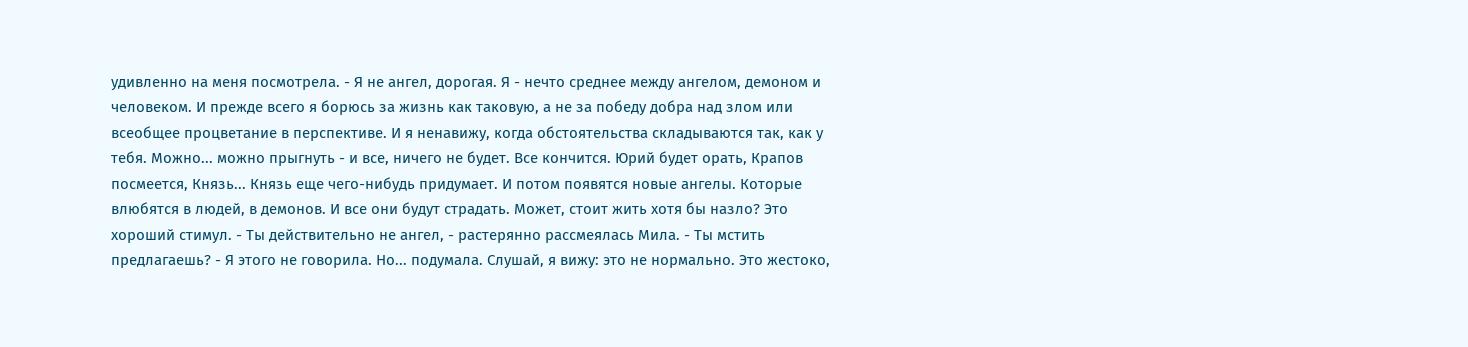удивленно на меня посмотрела. - Я не ангел, дорогая. Я - нечто среднее между ангелом, демоном и человеком. И прежде всего я борюсь за жизнь как таковую, а не за победу добра над злом или всеобщее процветание в перспективе. И я ненавижу, когда обстоятельства складываются так, как у тебя. Можно... можно прыгнуть - и все, ничего не будет. Все кончится. Юрий будет орать, Крапов посмеется, Князь... Князь еще чего-нибудь придумает. И потом появятся новые ангелы. Которые влюбятся в людей, в демонов. И все они будут страдать. Может, стоит жить хотя бы назло? Это хороший стимул. - Ты действительно не ангел, - растерянно рассмеялась Мила. - Ты мстить предлагаешь? - Я этого не говорила. Но... подумала. Слушай, я вижу: это не нормально. Это жестоко,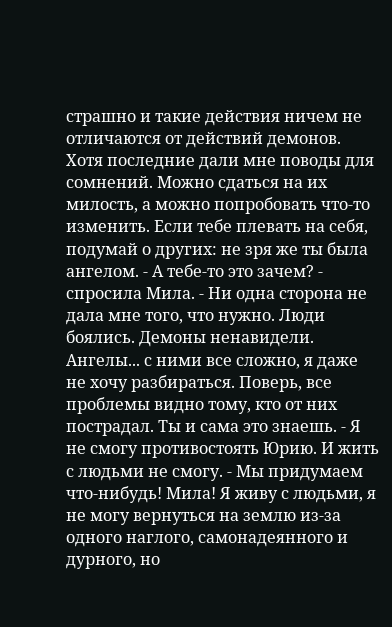страшно и такие действия ничем не отличаются от действий демонов. Хотя последние дали мне поводы для сомнений. Можно сдаться на их милость, а можно попробовать что-то изменить. Если тебе плевать на себя, подумай о других: не зря же ты была ангелом. - А тебе-то это зачем? - спросила Мила. - Ни одна сторона не дала мне того, что нужно. Люди боялись. Демоны ненавидели. Ангелы... с ними все сложно, я даже не хочу разбираться. Поверь, все проблемы видно тому, кто от них пострадал. Ты и сама это знаешь. - Я не смогу противостоять Юрию. И жить с людьми не смогу. - Мы придумаем что-нибудь! Мила! Я живу с людьми, я не могу вернуться на землю из-за одного наглого, самонадеянного и дурного, но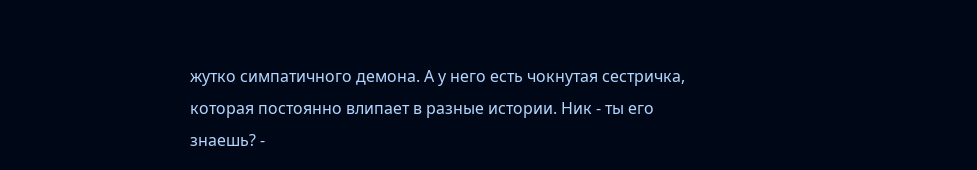жутко симпатичного демона. А у него есть чокнутая сестричка, которая постоянно влипает в разные истории. Ник - ты его знаешь? -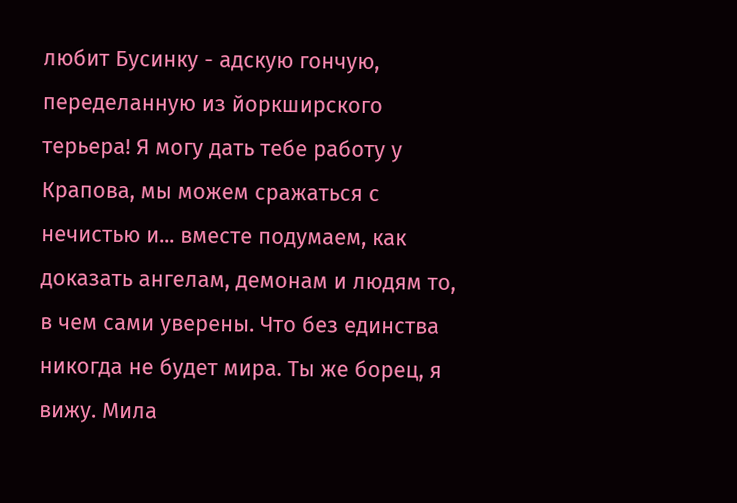любит Бусинку - адскую гончую, переделанную из йоркширского терьера! Я могу дать тебе работу у Крапова, мы можем сражаться с нечистью и... вместе подумаем, как доказать ангелам, демонам и людям то, в чем сами уверены. Что без единства никогда не будет мира. Ты же борец, я вижу. Мила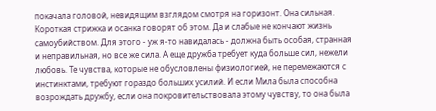покачала головой, невидящим взглядом смотря на горизонт. Она сильная. Короткая стрижка и осанка говорят об этом. Да и слабые не кончают жизнь самоубийством. Для этого - уж я-то навидалась - должна быть особая, странная и неправильная, но все же сила. А еще дружба требует куда больше сил, нежели любовь. Те чувства, которые не обусловлены физиологией, не перемежаются с инстинктами, требуют гораздо больших усилий. И если Мила была способна возрождать дружбу, если она покровительствовала этому чувству, то она была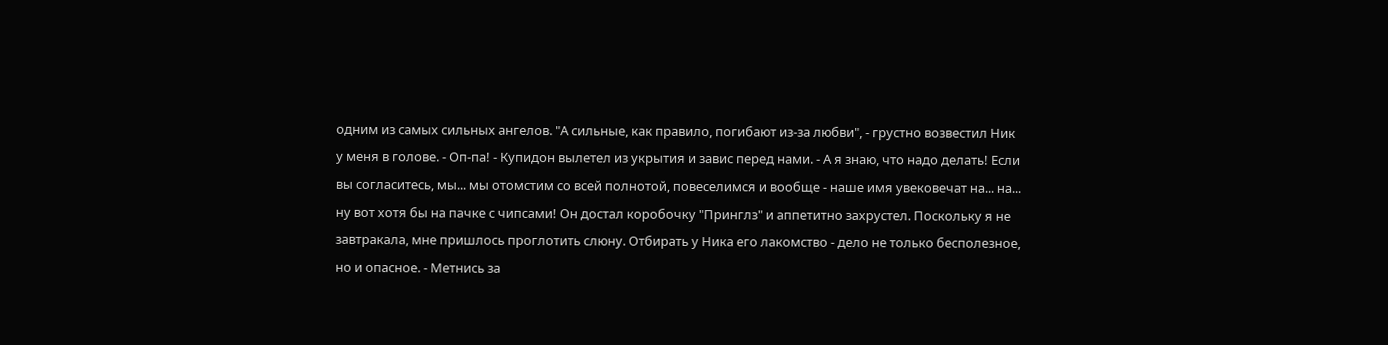одним из самых сильных ангелов. "А сильные, как правило, погибают из-за любви", - грустно возвестил Ник у меня в голове. - Оп-па! - Купидон вылетел из укрытия и завис перед нами. - А я знаю, что надо делать! Если вы согласитесь, мы... мы отомстим со всей полнотой, повеселимся и вообще - наше имя увековечат на... на... ну вот хотя бы на пачке с чипсами! Он достал коробочку "Принглз" и аппетитно захрустел. Поскольку я не завтракала, мне пришлось проглотить слюну. Отбирать у Ника его лакомство - дело не только бесполезное, но и опасное. - Метнись за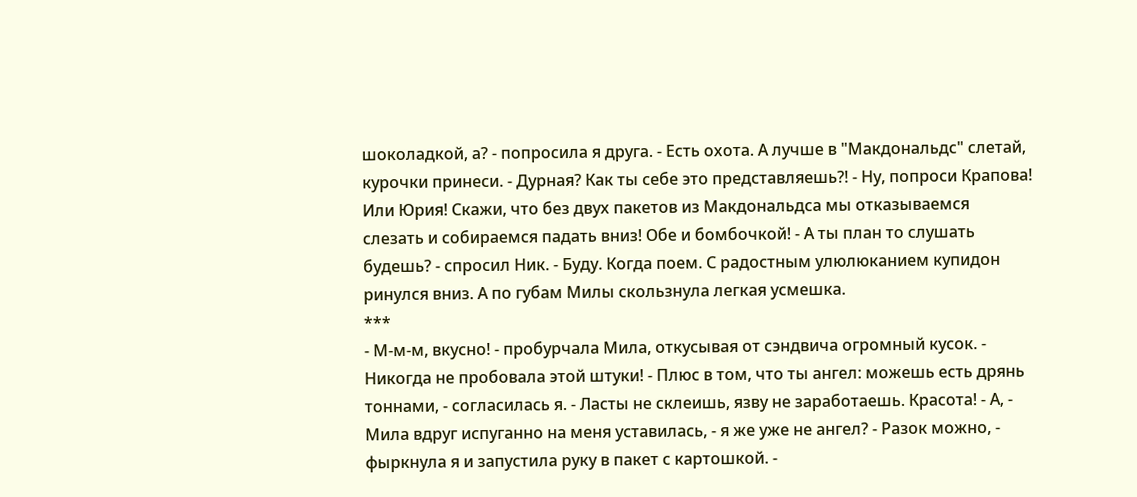шоколадкой, а? - попросила я друга. - Есть охота. А лучше в "Макдональдс" слетай, курочки принеси. - Дурная? Как ты себе это представляешь?! - Ну, попроси Крапова! Или Юрия! Скажи, что без двух пакетов из Макдональдса мы отказываемся слезать и собираемся падать вниз! Обе и бомбочкой! - А ты план то слушать будешь? - спросил Ник. - Буду. Когда поем. С радостным улюлюканием купидон ринулся вниз. А по губам Милы скользнула легкая усмешка.
***
- М-м-м, вкусно! - пробурчала Мила, откусывая от сэндвича огромный кусок. - Никогда не пробовала этой штуки! - Плюс в том, что ты ангел: можешь есть дрянь тоннами, - согласилась я. - Ласты не склеишь, язву не заработаешь. Красота! - А, - Мила вдруг испуганно на меня уставилась, - я же уже не ангел? - Разок можно, - фыркнула я и запустила руку в пакет с картошкой. -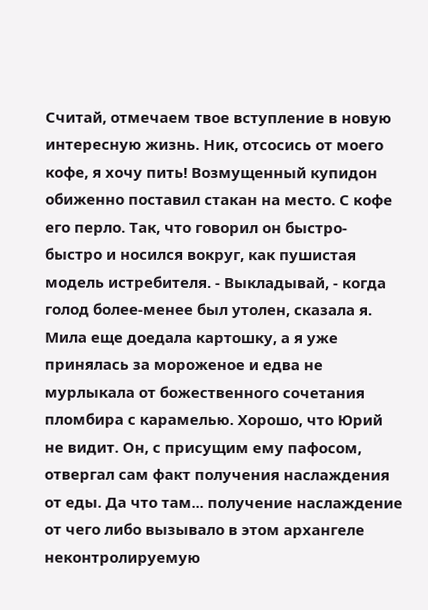Считай, отмечаем твое вступление в новую интересную жизнь. Ник, отсосись от моего кофе, я хочу пить! Возмущенный купидон обиженно поставил стакан на место. С кофе его перло. Так, что говорил он быстро-быстро и носился вокруг, как пушистая модель истребителя. - Выкладывай, - когда голод более-менее был утолен, сказала я. Мила еще доедала картошку, а я уже принялась за мороженое и едва не мурлыкала от божественного сочетания пломбира с карамелью. Хорошо, что Юрий не видит. Он, с присущим ему пафосом, отвергал сам факт получения наслаждения от еды. Да что там... получение наслаждение от чего либо вызывало в этом архангеле неконтролируемую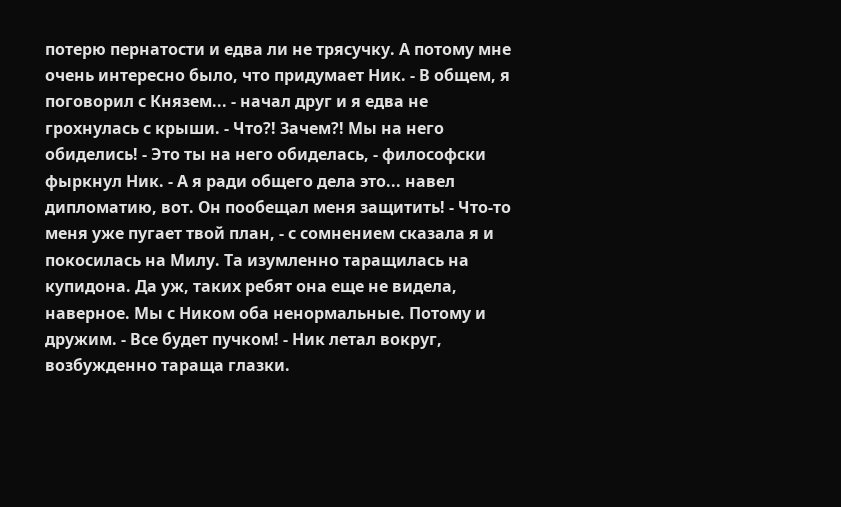потерю пернатости и едва ли не трясучку. А потому мне очень интересно было, что придумает Ник. - В общем, я поговорил с Князем... - начал друг и я едва не грохнулась с крыши. - Что?! Зачем?! Мы на него обиделись! - Это ты на него обиделась, - философски фыркнул Ник. - А я ради общего дела это... навел дипломатию, вот. Он пообещал меня защитить! - Что-то меня уже пугает твой план, - с сомнением сказала я и покосилась на Милу. Та изумленно таращилась на купидона. Да уж, таких ребят она еще не видела, наверное. Мы с Ником оба ненормальные. Потому и дружим. - Все будет пучком! - Ник летал вокруг, возбужденно тараща глазки.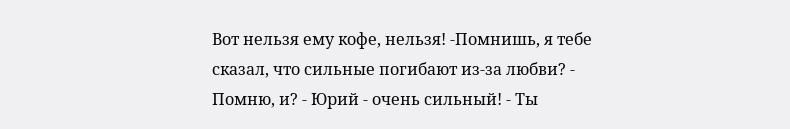Вот нельзя ему кофе, нельзя! -Помнишь, я тебе сказал, что сильные погибают из-за любви? - Помню, и? - Юрий - очень сильный! - Ты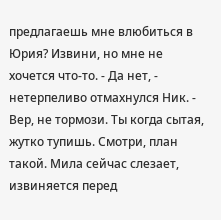предлагаешь мне влюбиться в Юрия? Извини, но мне не хочется что-то. - Да нет, - нетерпеливо отмахнулся Ник. - Вер, не тормози. Ты когда сытая, жутко тупишь. Смотри, план такой. Мила сейчас слезает, извиняется перед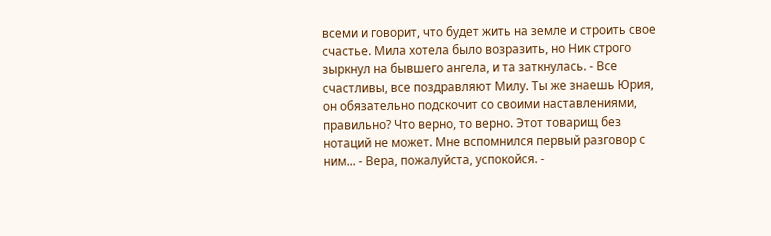всеми и говорит, что будет жить на земле и строить свое счастье. Мила хотела было возразить, но Ник строго зыркнул на бывшего ангела, и та заткнулась. - Все счастливы, все поздравляют Милу. Ты же знаешь Юрия, он обязательно подскочит со своими наставлениями, правильно? Что верно, то верно. Этот товарищ без нотаций не может. Мне вспомнился первый разговор с ним... - Вера, пожалуйста, успокойся. -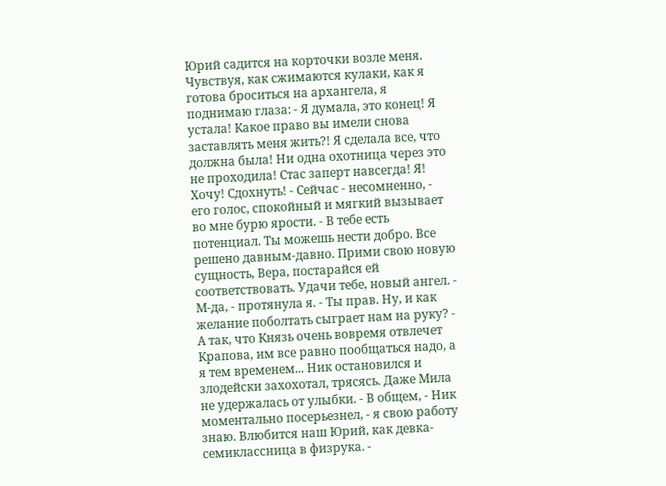Юрий садится на корточки возле меня. Чувствуя, как сжимаются кулаки, как я готова броситься на архангела, я поднимаю глаза: - Я думала, это конец! Я устала! Какое право вы имели снова заставлять меня жить?! Я сделала все, что должна была! Ни одна охотница через это не проходила! Стас заперт навсегда! Я! Хочу! Сдохнуть! - Сейчас - несомненно, - его голос, спокойный и мягкий вызывает во мне бурю ярости. - В тебе есть потенциал. Ты можешь нести добро. Все решено давным-давно. Прими свою новую сущность, Вера, постарайся ей соответствовать. Удачи тебе, новый ангел. - М-да, - протянула я. - Ты прав. Ну, и как желание поболтать сыграет нам на руку? - А так, что Князь очень вовремя отвлечет Крапова, им все равно пообщаться надо, а я тем временем... Ник остановился и злодейски захохотал, трясясь. Даже Мила не удержалась от улыбки. - В общем, - Ник моментально посерьезнел, - я свою работу знаю. Влюбится наш Юрий, как девка-семиклассница в физрука. -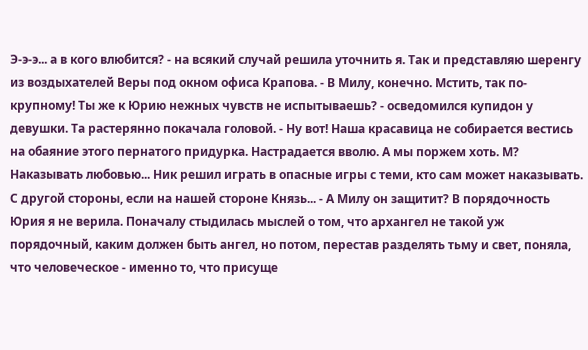Э-э-э... а в кого влюбится? - на всякий случай решила уточнить я. Так и представляю шеренгу из воздыхателей Веры под окном офиса Крапова. - В Милу, конечно. Мстить, так по-крупному! Ты же к Юрию нежных чувств не испытываешь? - осведомился купидон у девушки. Та растерянно покачала головой. - Ну вот! Наша красавица не собирается вестись на обаяние этого пернатого придурка. Настрадается вволю. А мы поржем хоть. М? Наказывать любовью... Ник решил играть в опасные игры с теми, кто сам может наказывать. С другой стороны, если на нашей стороне Князь... - А Милу он защитит? В порядочность Юрия я не верила. Поначалу стыдилась мыслей о том, что архангел не такой уж порядочный, каким должен быть ангел, но потом, перестав разделять тьму и свет, поняла, что человеческое - именно то, что присуще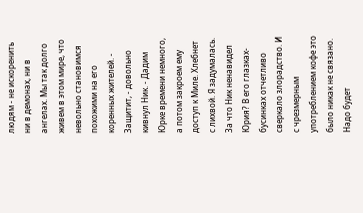людям - не искоренить ни в демонах, ни в ангелах. Мы так долго живем в этом мире, что невольно становимся похожими на его коренных жителей. - Защитит, - довольно кивнул Ник. - Дадим Юрке времени немного, а потом закроем ему доступ к Миле. Хлебнет с лихвой. Я задумалась. За что Ник ненавидел Юрия? В его глазках-бусинках отчетливо сверкало злорадство. И с чрезмерным употреблением кофе это было никак не связано. Надо будет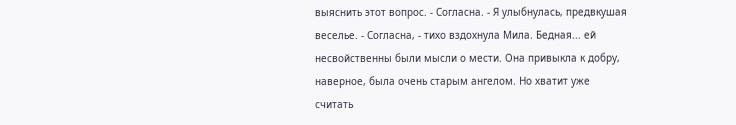выяснить этот вопрос. - Согласна. - Я улыбнулась, предвкушая веселье. - Согласна, - тихо вздохнула Мила. Бедная... ей несвойственны были мысли о мести. Она привыкла к добру, наверное, была очень старым ангелом. Но хватит уже считать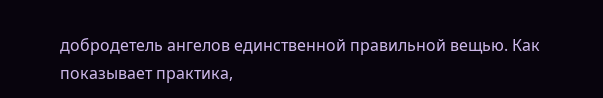добродетель ангелов единственной правильной вещью. Как показывает практика,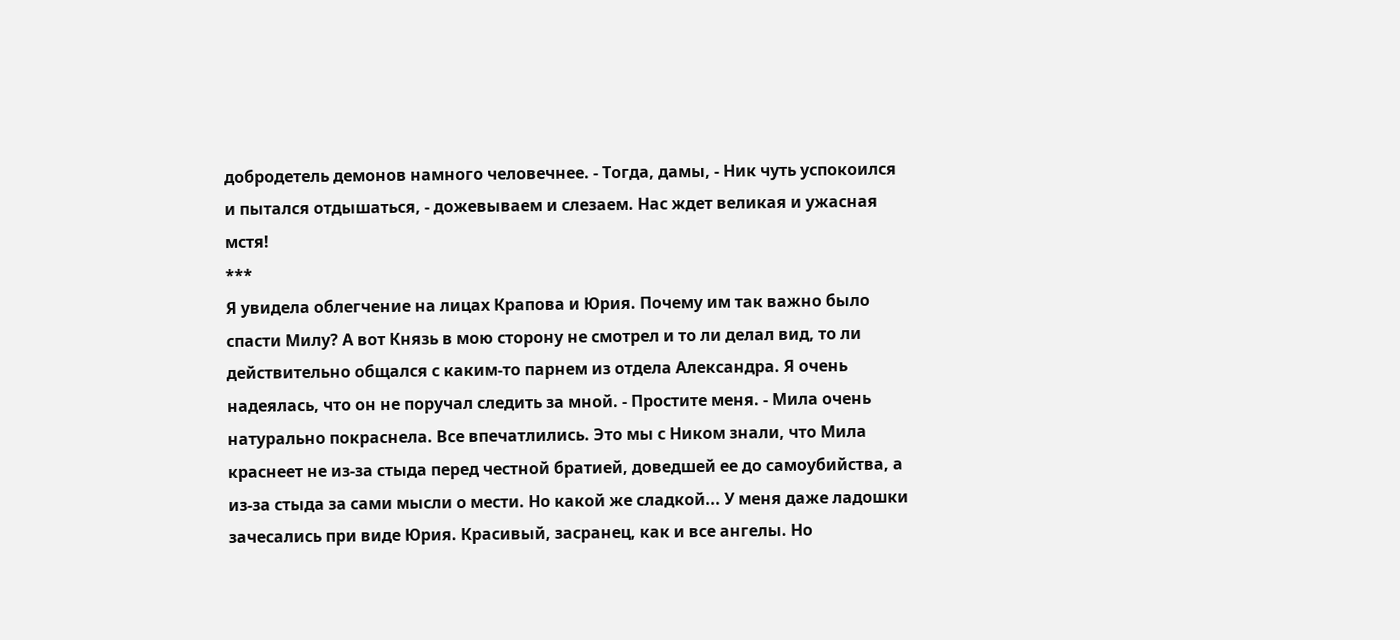добродетель демонов намного человечнее. - Тогда, дамы, - Ник чуть успокоился и пытался отдышаться, - дожевываем и слезаем. Нас ждет великая и ужасная мстя!
***
Я увидела облегчение на лицах Крапова и Юрия. Почему им так важно было спасти Милу? А вот Князь в мою сторону не смотрел и то ли делал вид, то ли действительно общался с каким-то парнем из отдела Александра. Я очень надеялась, что он не поручал следить за мной. - Простите меня. - Мила очень натурально покраснела. Все впечатлились. Это мы с Ником знали, что Мила краснеет не из-за стыда перед честной братией, доведшей ее до самоубийства, а из-за стыда за сами мысли о мести. Но какой же сладкой... У меня даже ладошки зачесались при виде Юрия. Красивый, засранец, как и все ангелы. Но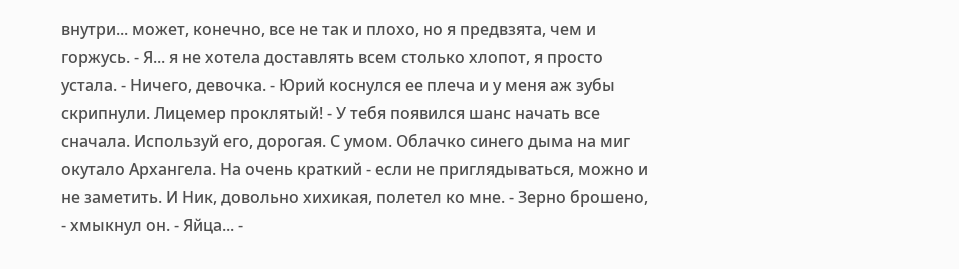внутри... может, конечно, все не так и плохо, но я предвзята, чем и горжусь. - Я... я не хотела доставлять всем столько хлопот, я просто устала. - Ничего, девочка. - Юрий коснулся ее плеча и у меня аж зубы скрипнули. Лицемер проклятый! - У тебя появился шанс начать все сначала. Используй его, дорогая. С умом. Облачко синего дыма на миг окутало Архангела. На очень краткий - если не приглядываться, можно и не заметить. И Ник, довольно хихикая, полетел ко мне. - Зерно брошено, - хмыкнул он. - Яйца... -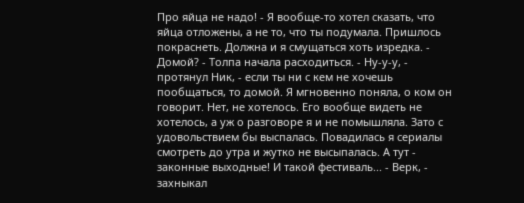Про яйца не надо! - Я вообще-то хотел сказать, что яйца отложены, а не то, что ты подумала. Пришлось покраснеть. Должна и я смущаться хоть изредка. - Домой? - Толпа начала расходиться. - Ну-у-у, - протянул Ник, - если ты ни с кем не хочешь пообщаться, то домой. Я мгновенно поняла, о ком он говорит. Нет, не хотелось. Его вообще видеть не хотелось, а уж о разговоре я и не помышляла. Зато с удовольствием бы выспалась. Повадилась я сериалы смотреть до утра и жутко не высыпалась. А тут - законные выходные! И такой фестиваль... - Верк, - захныкал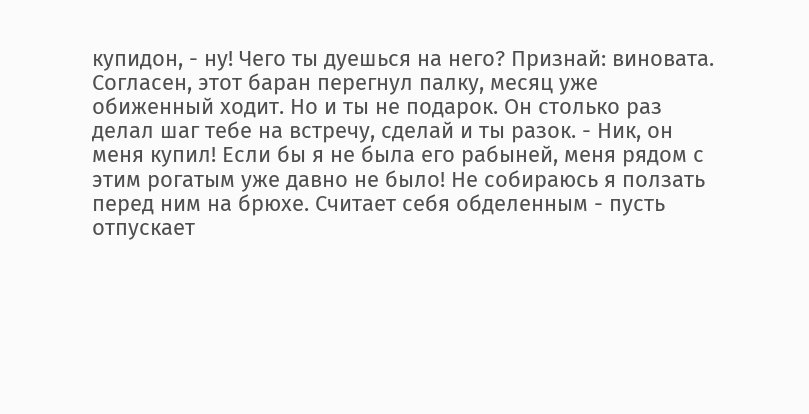купидон, - ну! Чего ты дуешься на него? Признай: виновата. Согласен, этот баран перегнул палку, месяц уже обиженный ходит. Но и ты не подарок. Он столько раз делал шаг тебе на встречу, сделай и ты разок. - Ник, он меня купил! Если бы я не была его рабыней, меня рядом с этим рогатым уже давно не было! Не собираюсь я ползать перед ним на брюхе. Считает себя обделенным - пусть отпускает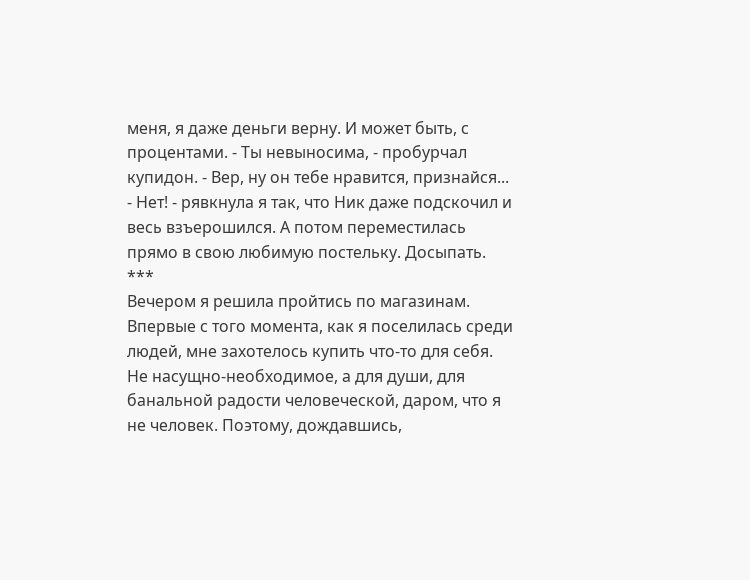меня, я даже деньги верну. И может быть, с процентами. - Ты невыносима, - пробурчал купидон. - Вер, ну он тебе нравится, признайся... - Нет! - рявкнула я так, что Ник даже подскочил и весь взъерошился. А потом переместилась прямо в свою любимую постельку. Досыпать.
***
Вечером я решила пройтись по магазинам. Впервые с того момента, как я поселилась среди людей, мне захотелось купить что-то для себя. Не насущно-необходимое, а для души, для банальной радости человеческой, даром, что я не человек. Поэтому, дождавшись,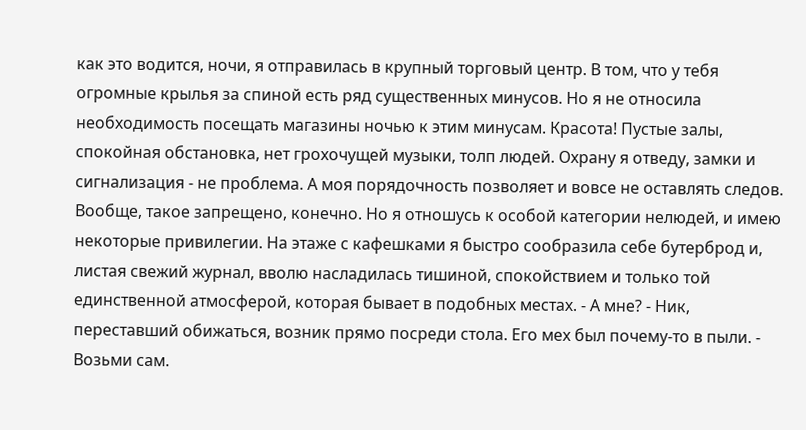как это водится, ночи, я отправилась в крупный торговый центр. В том, что у тебя огромные крылья за спиной есть ряд существенных минусов. Но я не относила необходимость посещать магазины ночью к этим минусам. Красота! Пустые залы, спокойная обстановка, нет грохочущей музыки, толп людей. Охрану я отведу, замки и сигнализация - не проблема. А моя порядочность позволяет и вовсе не оставлять следов. Вообще, такое запрещено, конечно. Но я отношусь к особой категории нелюдей, и имею некоторые привилегии. На этаже с кафешками я быстро сообразила себе бутерброд и, листая свежий журнал, вволю насладилась тишиной, спокойствием и только той единственной атмосферой, которая бывает в подобных местах. - А мне? - Ник, переставший обижаться, возник прямо посреди стола. Его мех был почему-то в пыли. - Возьми сам.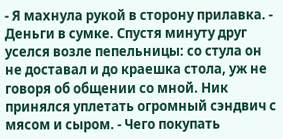- Я махнула рукой в сторону прилавка. - Деньги в сумке. Спустя минуту друг уселся возле пепельницы: со стула он не доставал и до краешка стола, уж не говоря об общении со мной. Ник принялся уплетать огромный сэндвич с мясом и сыром. - Чего покупать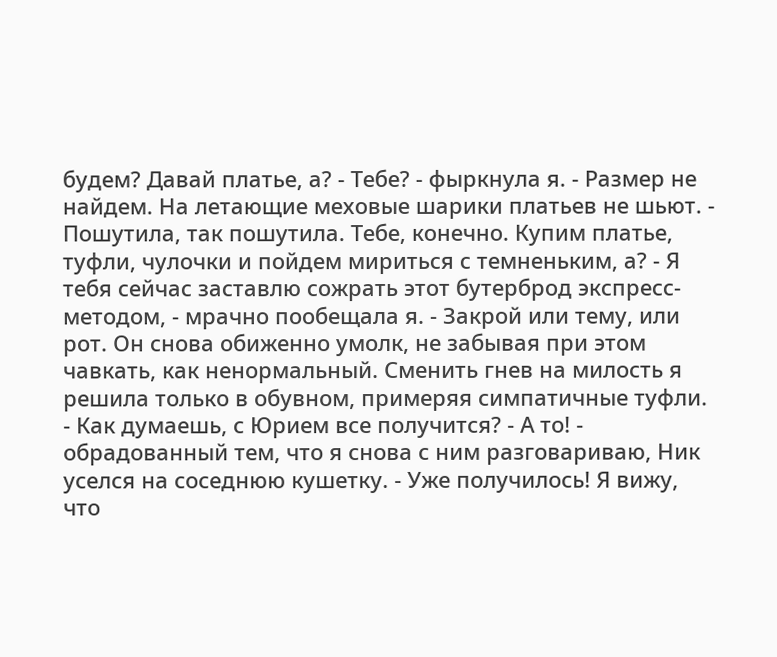будем? Давай платье, а? - Тебе? - фыркнула я. - Размер не найдем. На летающие меховые шарики платьев не шьют. - Пошутила, так пошутила. Тебе, конечно. Купим платье, туфли, чулочки и пойдем мириться с темненьким, а? - Я тебя сейчас заставлю сожрать этот бутерброд экспресс-методом, - мрачно пообещала я. - Закрой или тему, или рот. Он снова обиженно умолк, не забывая при этом чавкать, как ненормальный. Сменить гнев на милость я решила только в обувном, примеряя симпатичные туфли. - Как думаешь, с Юрием все получится? - А то! - обрадованный тем, что я снова с ним разговариваю, Ник уселся на соседнюю кушетку. - Уже получилось! Я вижу, что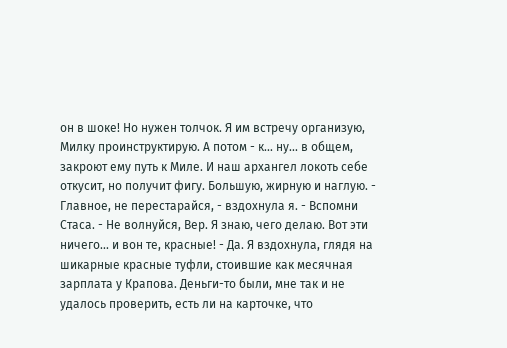он в шоке! Но нужен толчок. Я им встречу организую, Милку проинструктирую. А потом - к... ну... в общем, закроют ему путь к Миле. И наш архангел локоть себе откусит, но получит фигу. Большую, жирную и наглую. - Главное, не перестарайся, - вздохнула я. - Вспомни Стаса. - Не волнуйся, Вер. Я знаю, чего делаю. Вот эти ничего... и вон те, красные! - Да. Я вздохнула, глядя на шикарные красные туфли, стоившие как месячная зарплата у Крапова. Деньги-то были, мне так и не удалось проверить, есть ли на карточке, что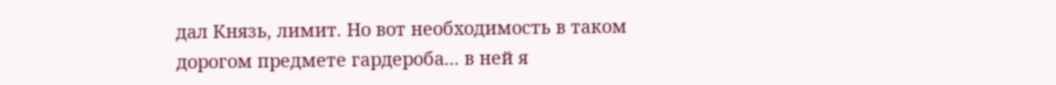дал Князь, лимит. Но вот необходимость в таком дорогом предмете гардероба... в ней я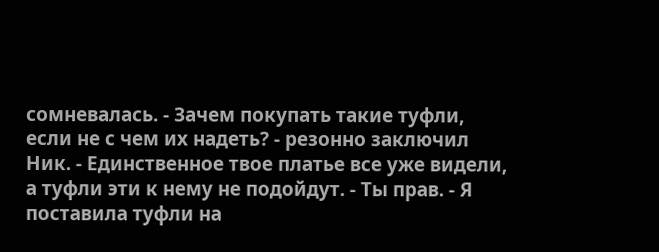сомневалась. - Зачем покупать такие туфли, если не с чем их надеть? - резонно заключил Ник. - Единственное твое платье все уже видели, а туфли эти к нему не подойдут. - Ты прав. - Я поставила туфли на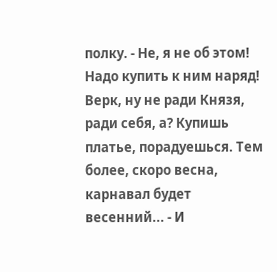полку. - Не, я не об этом! Надо купить к ним наряд! Верк, ну не ради Князя, ради себя, а? Купишь платье, порадуешься. Тем более, скоро весна, карнавал будет весенний... - И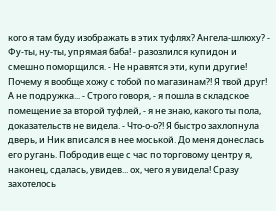кого я там буду изображать в этих туфлях? Ангела-шлюху? - Фу-ты, ну-ты, упрямая баба! - разозлился купидон и смешно поморщился. - Не нравятся эти, купи другие! Почему я вообще хожу с тобой по магазинам?! Я твой друг! А не подружка... - Строго говоря, - я пошла в складское помещение за второй туфлей, - я не знаю, какого ты пола, доказательств не видела. - Что-о-о?! Я быстро захлопнула дверь, и Ник вписался в нее моськой. До меня донеслась его ругань. Побродив еще с час по торговому центру я, наконец, сдалась, увидев... ох, чего я увидела! Сразу захотелось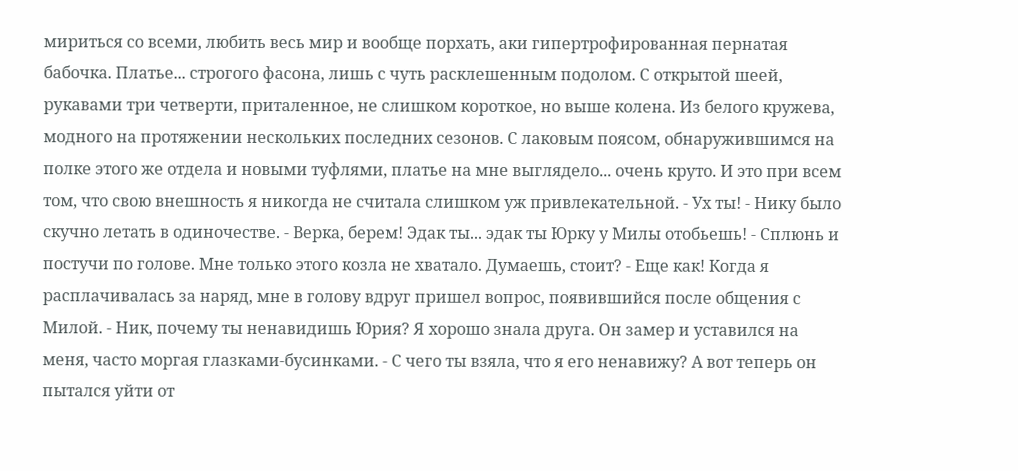мириться со всеми, любить весь мир и вообще порхать, аки гипертрофированная пернатая бабочка. Платье... строгого фасона, лишь с чуть расклешенным подолом. С открытой шеей, рукавами три четверти, приталенное, не слишком короткое, но выше колена. Из белого кружева, модного на протяжении нескольких последних сезонов. С лаковым поясом, обнаружившимся на полке этого же отдела и новыми туфлями, платье на мне выглядело... очень круто. И это при всем том, что свою внешность я никогда не считала слишком уж привлекательной. - Ух ты! - Нику было скучно летать в одиночестве. - Верка, берем! Эдак ты... эдак ты Юрку у Милы отобьешь! - Сплюнь и постучи по голове. Мне только этого козла не хватало. Думаешь, стоит? - Еще как! Когда я расплачивалась за наряд, мне в голову вдруг пришел вопрос, появившийся после общения с Милой. - Ник, почему ты ненавидишь Юрия? Я хорошо знала друга. Он замер и уставился на меня, часто моргая глазками-бусинками. - С чего ты взяла, что я его ненавижу? А вот теперь он пытался уйти от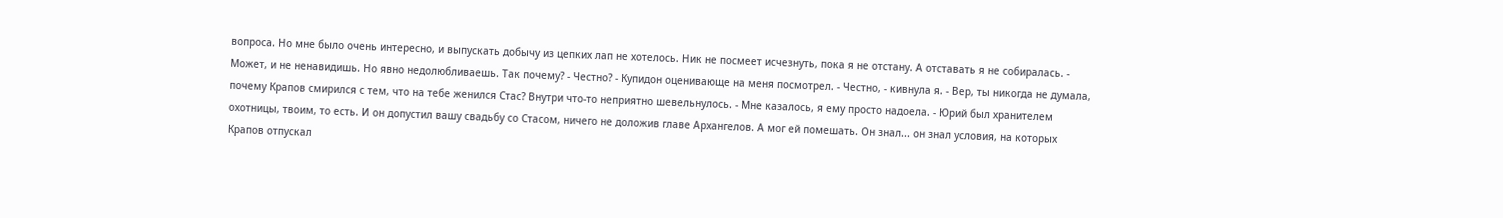вопроса. Но мне было очень интересно, и выпускать добычу из цепких лап не хотелось. Ник не посмеет исчезнуть, пока я не отстану. А отставать я не собиралась. - Может, и не ненавидишь. Но явно недолюбливаешь. Так почему? - Честно? - Купидон оценивающе на меня посмотрел. - Честно, - кивнула я. - Вер, ты никогда не думала, почему Крапов смирился с тем, что на тебе женился Стас? Внутри что-то неприятно шевельнулось. - Мне казалось, я ему просто надоела. - Юрий был хранителем охотницы, твоим, то есть. И он допустил вашу свадьбу со Стасом, ничего не доложив главе Архангелов. А мог ей помешать. Он знал... он знал условия, на которых Крапов отпускал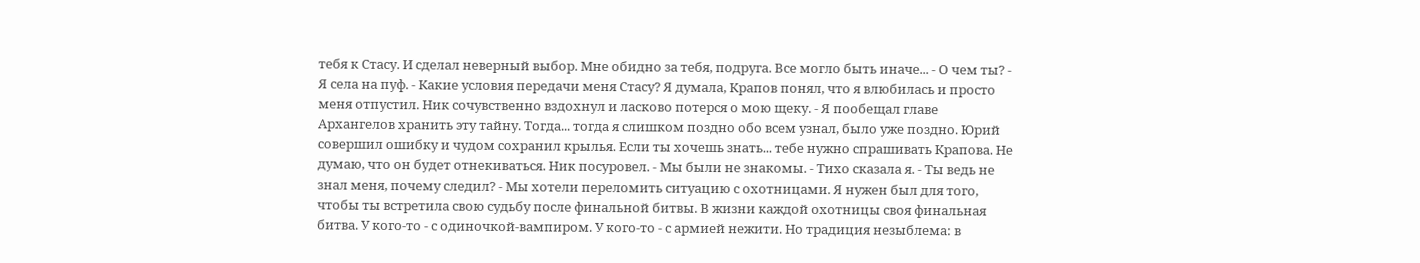тебя к Стасу. И сделал неверный выбор. Мне обидно за тебя, подруга. Все могло быть иначе... - О чем ты? - Я села на пуф. - Какие условия передачи меня Стасу? Я думала, Крапов понял, что я влюбилась и просто меня отпустил. Ник сочувственно вздохнул и ласково потерся о мою щеку. - Я пообещал главе Архангелов хранить эту тайну. Тогда... тогда я слишком поздно обо всем узнал, было уже поздно. Юрий совершил ошибку и чудом сохранил крылья. Если ты хочешь знать... тебе нужно спрашивать Крапова. Не думаю, что он будет отнекиваться. Ник посуровел. - Мы были не знакомы. - Тихо сказала я. - Ты ведь не знал меня, почему следил? - Мы хотели переломить ситуацию с охотницами. Я нужен был для того, чтобы ты встретила свою судьбу после финальной битвы. В жизни каждой охотницы своя финальная битва. У кого-то - с одиночкой-вампиром. У кого-то - с армией нежити. Но традиция незыблема: в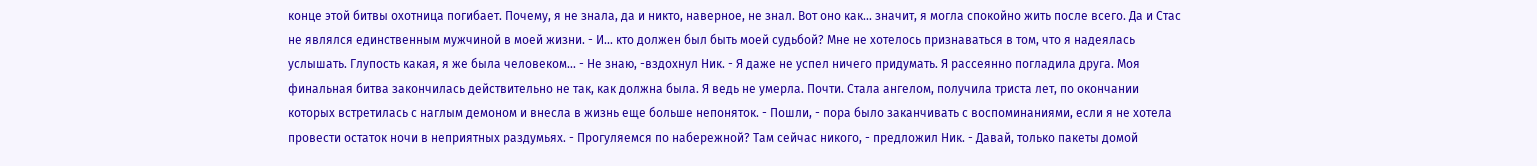конце этой битвы охотница погибает. Почему, я не знала, да и никто, наверное, не знал. Вот оно как... значит, я могла спокойно жить после всего. Да и Стас не являлся единственным мужчиной в моей жизни. - И... кто должен был быть моей судьбой? Мне не хотелось признаваться в том, что я надеялась услышать. Глупость какая, я же была человеком... - Не знаю, -вздохнул Ник. - Я даже не успел ничего придумать. Я рассеянно погладила друга. Моя финальная битва закончилась действительно не так, как должна была. Я ведь не умерла. Почти. Стала ангелом, получила триста лет, по окончании которых встретилась с наглым демоном и внесла в жизнь еще больше непоняток. - Пошли, - пора было заканчивать с воспоминаниями, если я не хотела провести остаток ночи в неприятных раздумьях. - Прогуляемся по набережной? Там сейчас никого, - предложил Ник. - Давай, только пакеты домой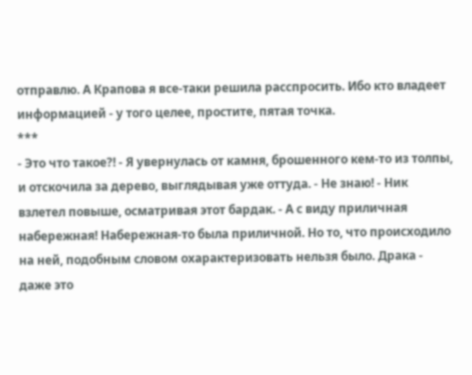отправлю. А Крапова я все-таки решила расспросить. Ибо кто владеет информацией - у того целее, простите, пятая точка.
***
- Это что такое?! - Я увернулась от камня, брошенного кем-то из толпы, и отскочила за дерево, выглядывая уже оттуда. - Не знаю! - Ник взлетел повыше, осматривая этот бардак. - А с виду приличная набережная! Набережная-то была приличной. Но то, что происходило на ней, подобным словом охарактеризовать нельзя было. Драка - даже это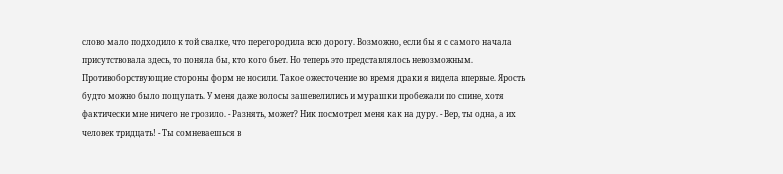слово мало подходило к той свалке, что перегородила всю дорогу. Возможно, если бы я с самого начала присутствовала здесь, то поняла бы, кто кого бьет. Но теперь это представлялось невозможным. Противоборствующие стороны форм не носили. Такое ожесточение во время драки я видела впервые. Ярость будто можно было пощупать. У меня даже волосы зашевелились и мурашки пробежали по спине, хотя фактически мне ничего не грозило. - Разнять, может? Ник посмотрел меня как на дуру. - Вер, ты одна, а их человек тридцать! - Ты сомневаешься в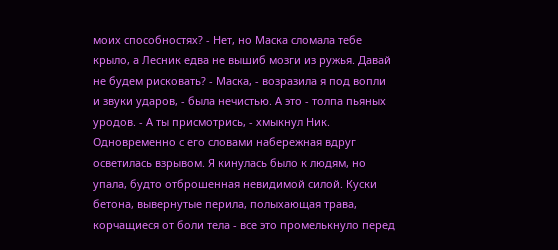моих способностях? - Нет, но Маска сломала тебе крыло, а Лесник едва не вышиб мозги из ружья. Давай не будем рисковать? - Маска, - возразила я под вопли и звуки ударов, - была нечистью. А это - толпа пьяных уродов. - А ты присмотрись, - хмыкнул Ник. Одновременно с его словами набережная вдруг осветилась взрывом. Я кинулась было к людям, но упала, будто отброшенная невидимой силой. Куски бетона, вывернутые перила, полыхающая трава, корчащиеся от боли тела - все это промелькнуло перед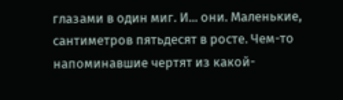глазами в один миг. И... они. Маленькие, сантиметров пятьдесят в росте. Чем-то напоминавшие чертят из какой-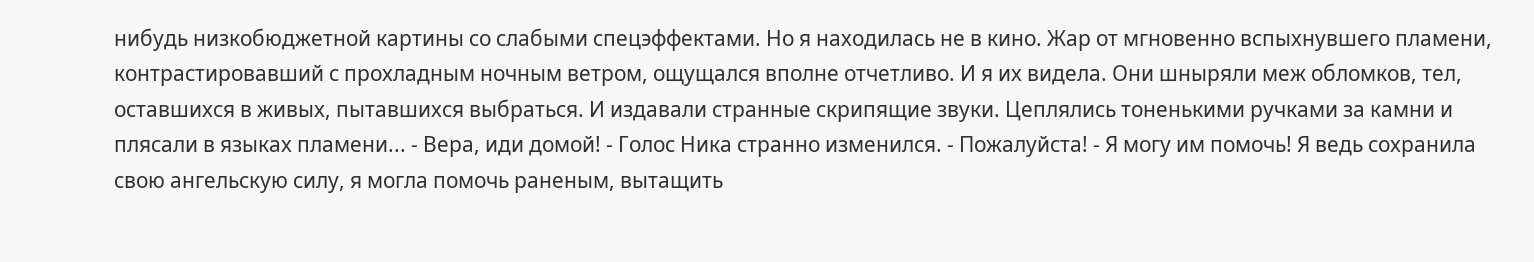нибудь низкобюджетной картины со слабыми спецэффектами. Но я находилась не в кино. Жар от мгновенно вспыхнувшего пламени, контрастировавший с прохладным ночным ветром, ощущался вполне отчетливо. И я их видела. Они шныряли меж обломков, тел, оставшихся в живых, пытавшихся выбраться. И издавали странные скрипящие звуки. Цеплялись тоненькими ручками за камни и плясали в языках пламени... - Вера, иди домой! - Голос Ника странно изменился. - Пожалуйста! - Я могу им помочь! Я ведь сохранила свою ангельскую силу, я могла помочь раненым, вытащить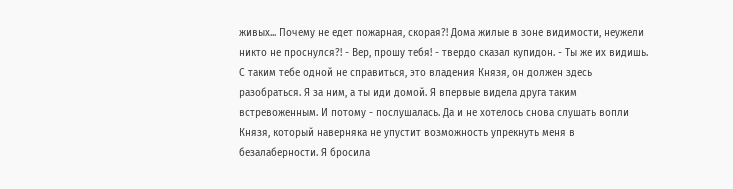живых... Почему не едет пожарная, скорая?! Дома жилые в зоне видимости, неужели никто не проснулся?! - Вер, прошу тебя! - твердо сказал купидон. - Ты же их видишь. С таким тебе одной не справиться, это владения Князя, он должен здесь разобраться. Я за ним, а ты иди домой. Я впервые видела друга таким встревоженным. И потому - послушалась. Да и не хотелось снова слушать вопли Князя, который наверняка не упустит возможность упрекнуть меня в безалаберности. Я бросила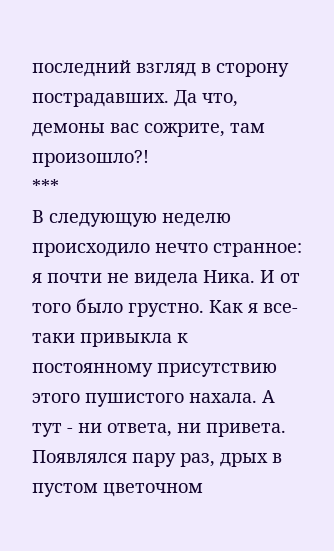последний взгляд в сторону пострадавших. Да что, демоны вас сожрите, там произошло?!
***
В следующую неделю происходило нечто странное: я почти не видела Ника. И от того было грустно. Как я все-таки привыкла к постоянному присутствию этого пушистого нахала. А тут - ни ответа, ни привета. Появлялся пару раз, дрых в пустом цветочном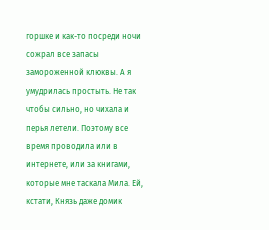горшке и как-то посреди ночи сожрал все запасы замороженной клюквы. А я умудрилась простыть. Не так чтобы сильно, но чихала и перья летели. Поэтому все время проводила или в интернете, или за книгами, которые мне таскала Мила. Ей, кстати, Князь даже домик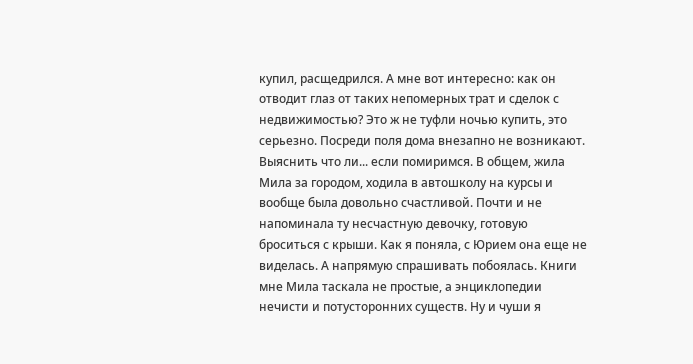купил, расщедрился. А мне вот интересно: как он отводит глаз от таких непомерных трат и сделок с недвижимостью? Это ж не туфли ночью купить, это серьезно. Посреди поля дома внезапно не возникают. Выяснить что ли... если помиримся. В общем, жила Мила за городом, ходила в автошколу на курсы и вообще была довольно счастливой. Почти и не напоминала ту несчастную девочку, готовую броситься с крыши. Как я поняла, с Юрием она еще не виделась. А напрямую спрашивать побоялась. Книги мне Мила таскала не простые, а энциклопедии нечисти и потусторонних существ. Ну и чуши я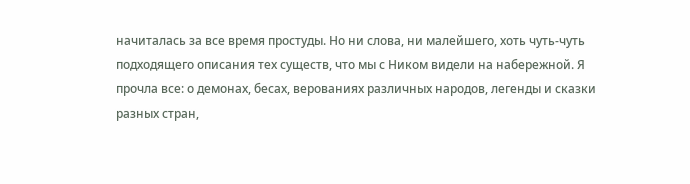начиталась за все время простуды. Но ни слова, ни малейшего, хоть чуть-чуть подходящего описания тех существ, что мы с Ником видели на набережной. Я прочла все: о демонах, бесах, верованиях различных народов, легенды и сказки разных стран,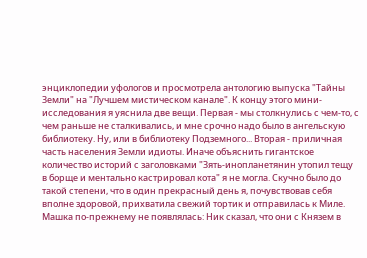энциклопедии уфологов и просмотрела антологию выпуска "Тайны Земли" на "Лучшем мистическом канале". К концу этого мини-исследования я уяснила две вещи. Первая - мы столкнулись с чем-то, с чем раньше не сталкивались, и мне срочно надо было в ангельскую библиотеку. Ну, или в библиотеку Подземного... Вторая - приличная часть населения Земли идиоты. Иначе объяснить гигантское количество историй с заголовками "Зять-инопланетянин утопил тещу в борще и ментально кастрировал кота" я не могла. Скучно было до такой степени, что в один прекрасный день я, почувствовав себя вполне здоровой, прихватила свежий тортик и отправилась к Миле. Машка по-прежнему не появлялась: Ник сказал, что они с Князем в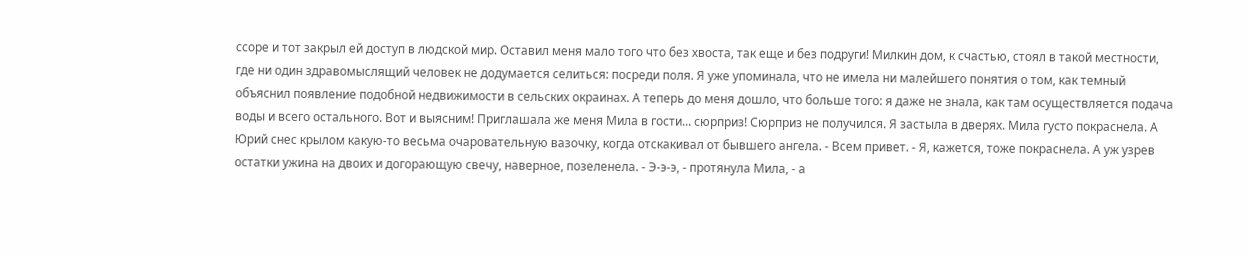ссоре и тот закрыл ей доступ в людской мир. Оставил меня мало того что без хвоста, так еще и без подруги! Милкин дом, к счастью, стоял в такой местности, где ни один здравомыслящий человек не додумается селиться: посреди поля. Я уже упоминала, что не имела ни малейшего понятия о том, как темный объяснил появление подобной недвижимости в сельских окраинах. А теперь до меня дошло, что больше того: я даже не знала, как там осуществляется подача воды и всего остального. Вот и выясним! Приглашала же меня Мила в гости... сюрприз! Сюрприз не получился. Я застыла в дверях. Мила густо покраснела. А Юрий снес крылом какую-то весьма очаровательную вазочку, когда отскакивал от бывшего ангела. - Всем привет. - Я, кажется, тоже покраснела. А уж узрев остатки ужина на двоих и догорающую свечу, наверное, позеленела. - Э-э-э, - протянула Мила, - а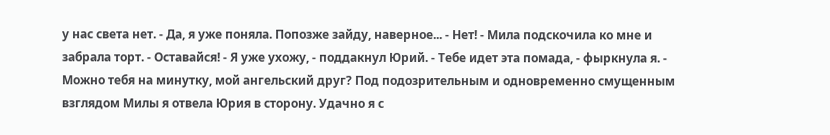у нас света нет. - Да, я уже поняла. Попозже зайду, наверное... - Нет! - Мила подскочила ко мне и забрала торт. - Оставайся! - Я уже ухожу, - поддакнул Юрий. - Тебе идет эта помада, - фыркнула я. - Можно тебя на минутку, мой ангельский друг? Под подозрительным и одновременно смущенным взглядом Милы я отвела Юрия в сторону. Удачно я с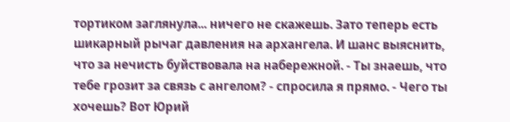тортиком заглянула... ничего не скажешь. Зато теперь есть шикарный рычаг давления на архангела. И шанс выяснить, что за нечисть буйствовала на набережной. - Ты знаешь, что тебе грозит за связь с ангелом? - спросила я прямо. - Чего ты хочешь? Вот Юрий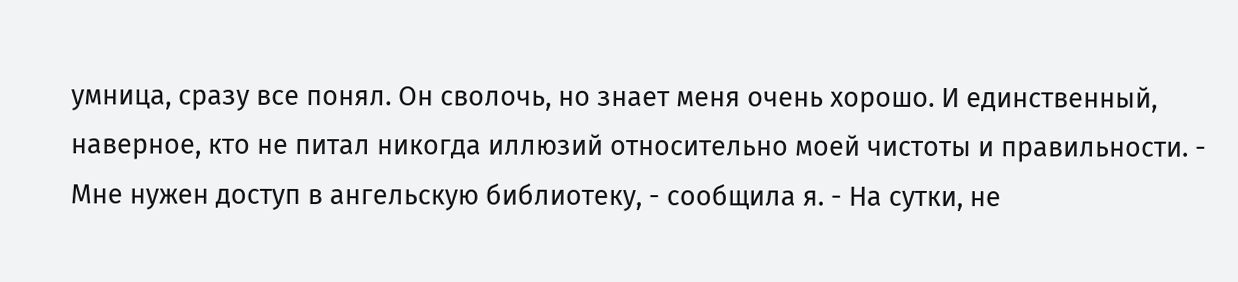умница, сразу все понял. Он сволочь, но знает меня очень хорошо. И единственный, наверное, кто не питал никогда иллюзий относительно моей чистоты и правильности. - Мне нужен доступ в ангельскую библиотеку, - сообщила я. - На сутки, не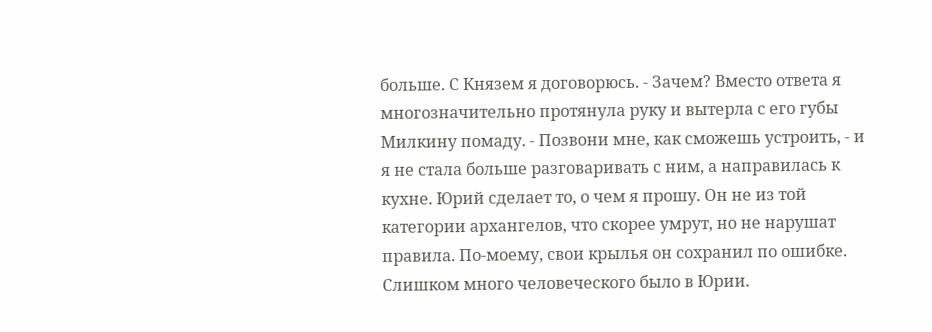больше. С Князем я договорюсь. - Зачем? Вместо ответа я многозначительно протянула руку и вытерла с его губы Милкину помаду. - Позвони мне, как сможешь устроить, - и я не стала больше разговаривать с ним, а направилась к кухне. Юрий сделает то, о чем я прошу. Он не из той категории архангелов, что скорее умрут, но не нарушат правила. По-моему, свои крылья он сохранил по ошибке. Слишком много человеческого было в Юрии.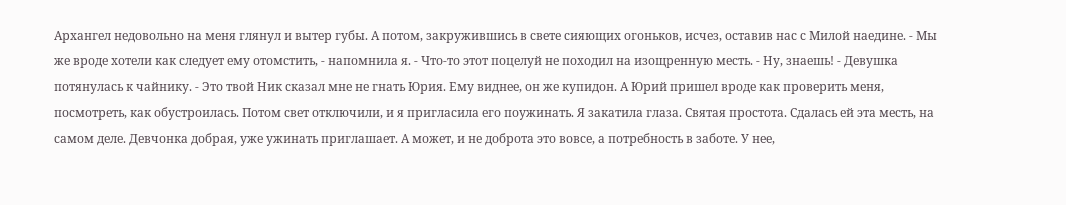Архангел недовольно на меня глянул и вытер губы. А потом, закружившись в свете сияющих огоньков, исчез, оставив нас с Милой наедине. - Мы же вроде хотели как следует ему отомстить, - напомнила я. - Что-то этот поцелуй не походил на изощренную месть. - Ну, знаешь! - Девушка потянулась к чайнику. - Это твой Ник сказал мне не гнать Юрия. Ему виднее, он же купидон. А Юрий пришел вроде как проверить меня, посмотреть, как обустроилась. Потом свет отключили, и я пригласила его поужинать. Я закатила глаза. Святая простота. Сдалась ей эта месть, на самом деле. Девчонка добрая, уже ужинать приглашает. А может, и не доброта это вовсе, а потребность в заботе. У нее,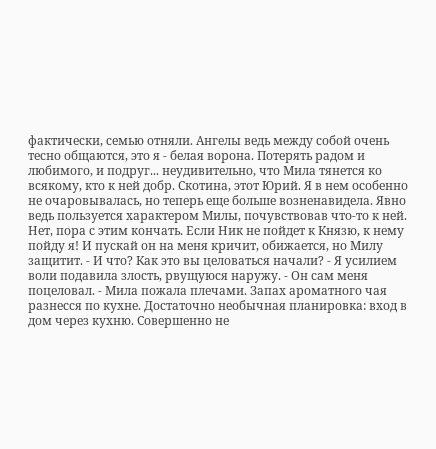фактически, семью отняли. Ангелы ведь между собой очень тесно общаются, это я - белая ворона. Потерять радом и любимого, и подруг... неудивительно, что Мила тянется ко всякому, кто к ней добр. Скотина, этот Юрий. Я в нем особенно не очаровывалась, но теперь еще больше возненавидела. Явно ведь пользуется характером Милы, почувствовав что-то к ней. Нет, пора с этим кончать. Если Ник не пойдет к Князю, к нему пойду я! И пускай он на меня кричит, обижается, но Милу защитит. - И что? Как это вы целоваться начали? - Я усилием воли подавила злость, рвущуюся наружу. - Он сам меня поцеловал. - Мила пожала плечами. Запах ароматного чая разнесся по кухне. Достаточно необычная планировка: вход в дом через кухню. Совершенно не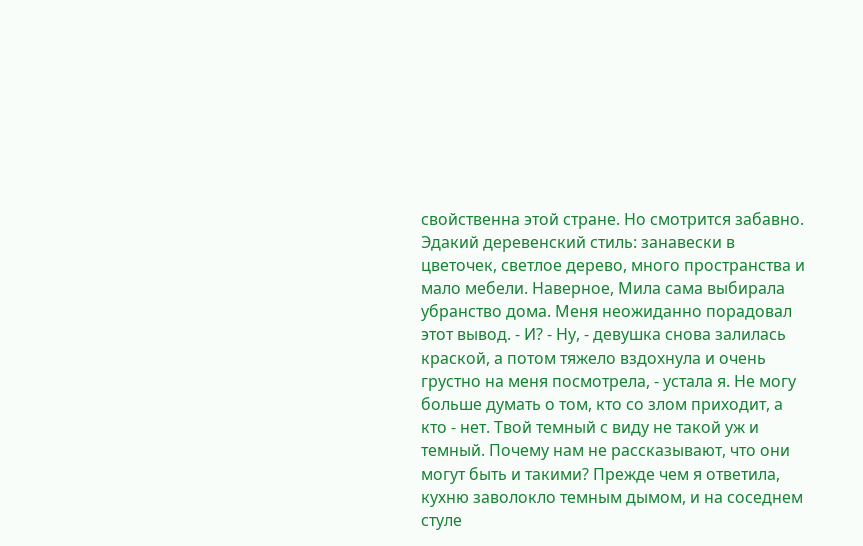свойственна этой стране. Но смотрится забавно. Эдакий деревенский стиль: занавески в цветочек, светлое дерево, много пространства и мало мебели. Наверное, Мила сама выбирала убранство дома. Меня неожиданно порадовал этот вывод. - И? - Ну, - девушка снова залилась краской, а потом тяжело вздохнула и очень грустно на меня посмотрела, - устала я. Не могу больше думать о том, кто со злом приходит, а кто - нет. Твой темный с виду не такой уж и темный. Почему нам не рассказывают, что они могут быть и такими? Прежде чем я ответила, кухню заволокло темным дымом, и на соседнем стуле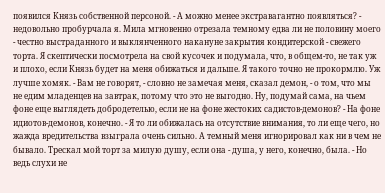появился Князь собственной персоной. - А можно менее экстравагантно появляться? - недовольно пробурчала я. Мила мгновенно отрезала темному едва ли не половину моего - честно выстраданного и выклянченного накануне закрытия кондитерской - свежего торта. Я скептически посмотрела на свой кусочек и подумала, что, в общем-то, не так уж и плохо, если Князь будет на меня обижаться и дальше. Я такого точно не прокормлю. Уж лучше хомяк. - Вам не говорят, - словно не замечая меня, сказал демон, - о том, что мы не едим младенцев на завтрак, потому что это не выгодно. Ну, подумай сама, на чьем фоне еще выглядеть добродетелью, если не на фоне жестоких садистов-демонов? - На фоне идиотов-демонов, конечно. - Я то ли обижалась на отсутствие внимания, то ли еще чего, но жажда вредительства взыграла очень сильно. А темный меня игнорировал как ни в чем не бывало. Трескал мой торт за милую душу, если она - душа, у него, конечно, была. - Но ведь слухи не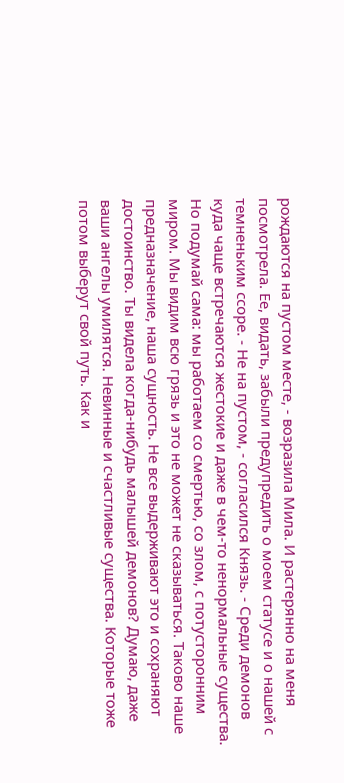рождаются на пустом месте, - возразила Мила. И растерянно на меня посмотрела. Ее, видать, забыли предупредить о моем статусе и о нашей с темненьким ссоре. - Не на пустом, - согласился Князь. - Среди демонов куда чаще встречаются жестокие и даже в чем-то ненормальные существа. Но подумай сама: мы работаем со смертью, со злом, с потусторонним миром. Мы видим всю грязь и это не может не сказываться. Таково наше предназначение, наша сущность. Не все выдерживают это и сохраняют достоинство. Ты видела когда-нибудь малышей демонов? Думаю, даже ваши ангелы умилятся. Невинные и счастливые существа. Которые тоже потом выберут свой путь. Как и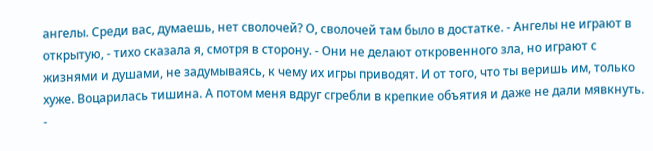ангелы. Среди вас, думаешь, нет сволочей? О, сволочей там было в достатке. - Ангелы не играют в открытую, - тихо сказала я, смотря в сторону. - Они не делают откровенного зла, но играют с жизнями и душами, не задумываясь, к чему их игры приводят. И от того, что ты веришь им, только хуже. Воцарилась тишина. А потом меня вдруг сгребли в крепкие объятия и даже не дали мявкнуть. -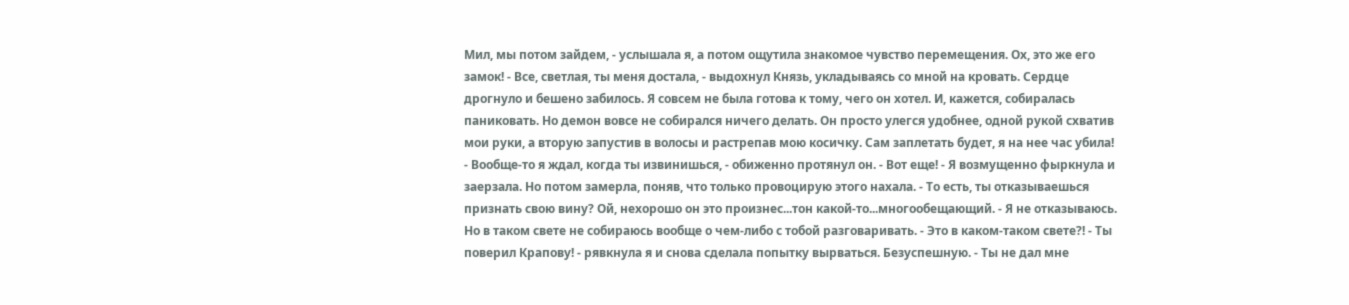Мил, мы потом зайдем, - услышала я, а потом ощутила знакомое чувство перемещения. Ох, это же его замок! - Все, светлая, ты меня достала, - выдохнул Князь, укладываясь со мной на кровать. Сердце дрогнуло и бешено забилось. Я совсем не была готова к тому, чего он хотел. И, кажется, собиралась паниковать. Но демон вовсе не собирался ничего делать. Он просто улегся удобнее, одной рукой схватив мои руки, а вторую запустив в волосы и растрепав мою косичку. Сам заплетать будет, я на нее час убила! - Вообще-то я ждал, когда ты извинишься, - обиженно протянул он. - Вот еще! - Я возмущенно фыркнула и заерзала. Но потом замерла, поняв, что только провоцирую этого нахала. - То есть, ты отказываешься признать свою вину? Ой, нехорошо он это произнес...тон какой-то...многообещающий. - Я не отказываюсь. Но в таком свете не собираюсь вообще о чем-либо с тобой разговаривать. - Это в каком-таком свете?! - Ты поверил Крапову! - рявкнула я и снова сделала попытку вырваться. Безуспешную. - Ты не дал мне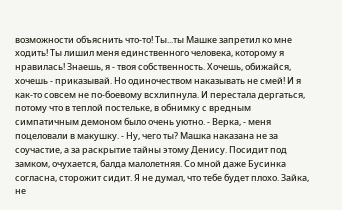возможности объяснить что-то! Ты...ты Машке запретил ко мне ходить! Ты лишил меня единственного человека, которому я нравилась! Знаешь, я - твоя собственность. Хочешь, обижайся, хочешь - приказывай. Но одиночеством наказывать не смей! И я как-то совсем не по-боевому всхлипнула. И перестала дергаться, потому что в теплой постельке, в обнимку с вредным симпатичным демоном было очень уютно. - Верка, - меня поцеловали в макушку. - Ну, чего ты? Машка наказана не за соучастие, а за раскрытие тайны этому Денису. Посидит под замком, очухается, балда малолетняя. Со мной даже Бусинка согласна, сторожит сидит. Я не думал, что тебе будет плохо. Зайка, не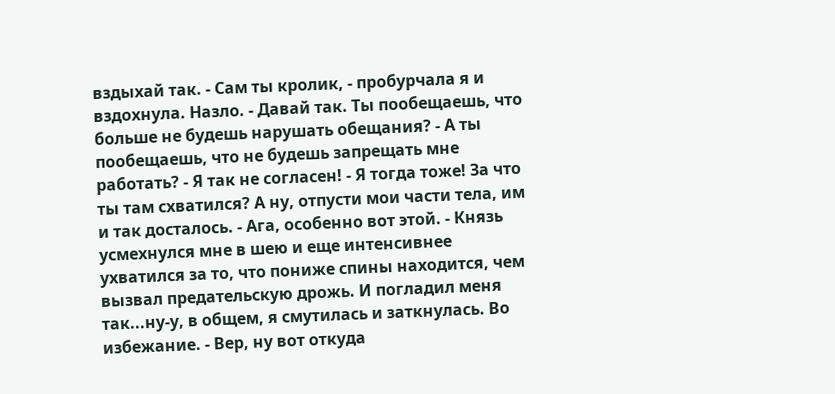вздыхай так. - Сам ты кролик, - пробурчала я и вздохнула. Назло. - Давай так. Ты пообещаешь, что больше не будешь нарушать обещания? - А ты пообещаешь, что не будешь запрещать мне работать? - Я так не согласен! - Я тогда тоже! За что ты там схватился? А ну, отпусти мои части тела, им и так досталось. - Ага, особенно вот этой. - Князь усмехнулся мне в шею и еще интенсивнее ухватился за то, что пониже спины находится, чем вызвал предательскую дрожь. И погладил меня так...ну-у, в общем, я смутилась и заткнулась. Во избежание. - Вер, ну вот откуда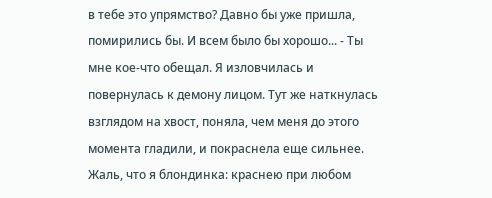в тебе это упрямство? Давно бы уже пришла, помирились бы. И всем было бы хорошо... - Ты мне кое-что обещал. Я изловчилась и повернулась к демону лицом. Тут же наткнулась взглядом на хвост, поняла, чем меня до этого момента гладили, и покраснела еще сильнее. Жаль, что я блондинка: краснею при любом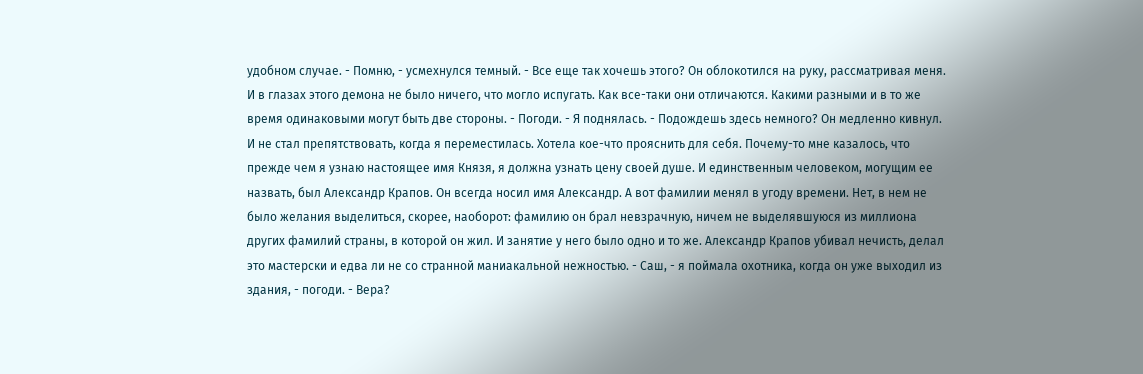удобном случае. - Помню, - усмехнулся темный. - Все еще так хочешь этого? Он облокотился на руку, рассматривая меня. И в глазах этого демона не было ничего, что могло испугать. Как все-таки они отличаются. Какими разными и в то же время одинаковыми могут быть две стороны. - Погоди. - Я поднялась. - Подождешь здесь немного? Он медленно кивнул. И не стал препятствовать, когда я переместилась. Хотела кое-что прояснить для себя. Почему-то мне казалось, что прежде чем я узнаю настоящее имя Князя, я должна узнать цену своей душе. И единственным человеком, могущим ее назвать, был Александр Крапов. Он всегда носил имя Александр. А вот фамилии менял в угоду времени. Нет, в нем не было желания выделиться, скорее, наоборот: фамилию он брал невзрачную, ничем не выделявшуюся из миллиона других фамилий страны, в которой он жил. И занятие у него было одно и то же. Александр Крапов убивал нечисть, делал это мастерски и едва ли не со странной маниакальной нежностью. - Саш, - я поймала охотника, когда он уже выходил из здания, - погоди. - Вера?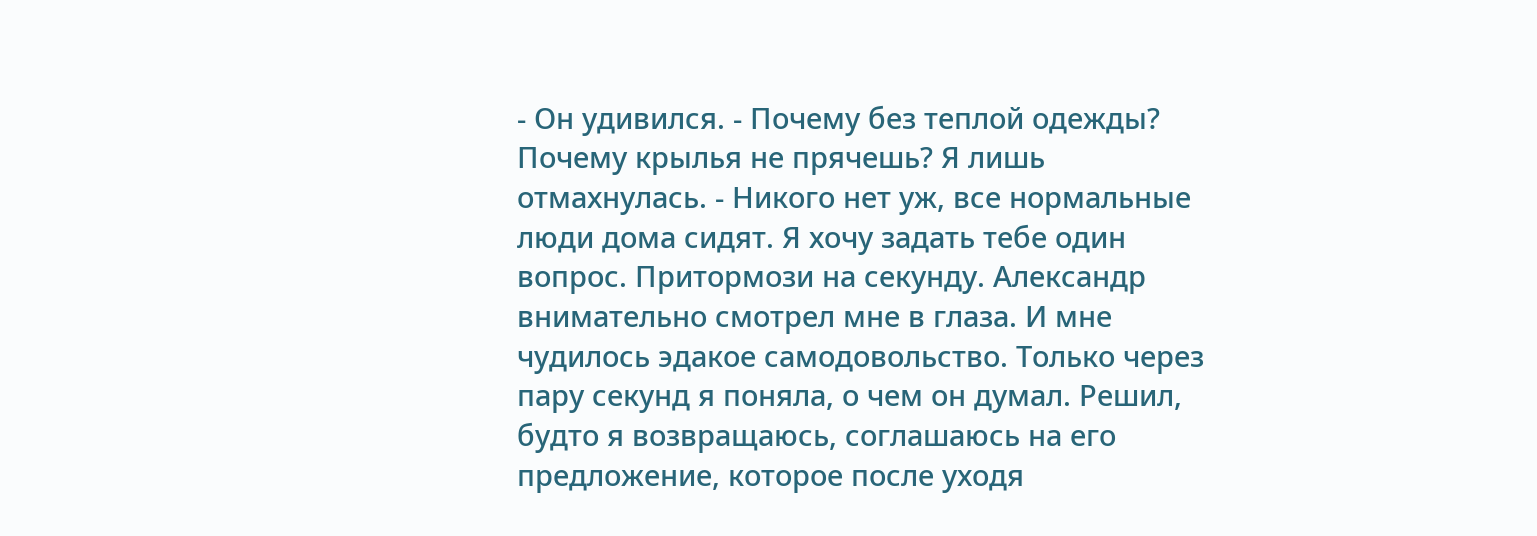- Он удивился. - Почему без теплой одежды? Почему крылья не прячешь? Я лишь отмахнулась. - Никого нет уж, все нормальные люди дома сидят. Я хочу задать тебе один вопрос. Притормози на секунду. Александр внимательно смотрел мне в глаза. И мне чудилось эдакое самодовольство. Только через пару секунд я поняла, о чем он думал. Решил, будто я возвращаюсь, соглашаюсь на его предложение, которое после уходя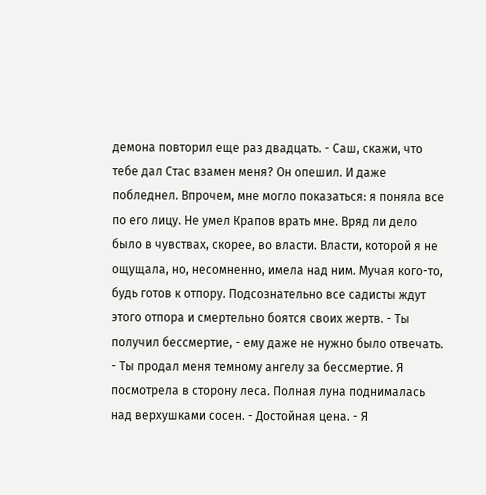демона повторил еще раз двадцать. - Саш, скажи, что тебе дал Стас взамен меня? Он опешил. И даже побледнел. Впрочем, мне могло показаться: я поняла все по его лицу. Не умел Крапов врать мне. Вряд ли дело было в чувствах, скорее, во власти. Власти, которой я не ощущала, но, несомненно, имела над ним. Мучая кого-то, будь готов к отпору. Подсознательно все садисты ждут этого отпора и смертельно боятся своих жертв. - Ты получил бессмертие, - ему даже не нужно было отвечать. - Ты продал меня темному ангелу за бессмертие. Я посмотрела в сторону леса. Полная луна поднималась над верхушками сосен. - Достойная цена. - Я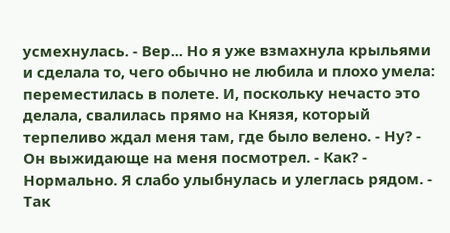усмехнулась. - Вер... Но я уже взмахнула крыльями и сделала то, чего обычно не любила и плохо умела: переместилась в полете. И, поскольку нечасто это делала, свалилась прямо на Князя, который терпеливо ждал меня там, где было велено. - Ну? - Он выжидающе на меня посмотрел. - Как? - Нормально. Я слабо улыбнулась и улеглась рядом. - Так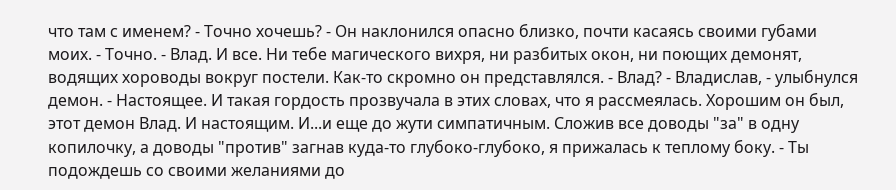что там с именем? - Точно хочешь? - Он наклонился опасно близко, почти касаясь своими губами моих. - Точно. - Влад. И все. Ни тебе магического вихря, ни разбитых окон, ни поющих демонят, водящих хороводы вокруг постели. Как-то скромно он представлялся. - Влад? - Владислав, - улыбнулся демон. - Настоящее. И такая гордость прозвучала в этих словах, что я рассмеялась. Хорошим он был, этот демон Влад. И настоящим. И...и еще до жути симпатичным. Сложив все доводы "за" в одну копилочку, а доводы "против" загнав куда-то глубоко-глубоко, я прижалась к теплому боку. - Ты подождешь со своими желаниями до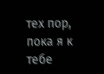тех пор, пока я к тебе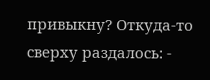привыкну? Откуда-то сверху раздалось: -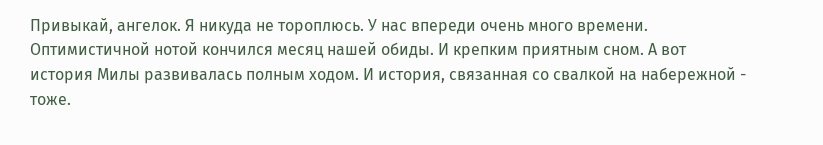Привыкай, ангелок. Я никуда не тороплюсь. У нас впереди очень много времени. Оптимистичной нотой кончился месяц нашей обиды. И крепким приятным сном. А вот история Милы развивалась полным ходом. И история, связанная со свалкой на набережной - тоже.